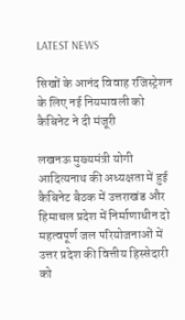LATEST NEWS

सिखों के आनंद विवाह रजिस्ट्रेशन के लिए नई नियमावली को कैबिनेट ने दी मंजूरी

लखनऊ मुख्यमंत्री योगी आदित्यनाथ की अध्यक्षता में हुई कैबिनेट बैठक में उत्तराखंड और हिमाचल प्रदेश में निर्माणाधीन दो महत्वपूर्ण जल परियोजनाओं में उत्तर प्रदेश की वित्तीय हिस्सेदारी को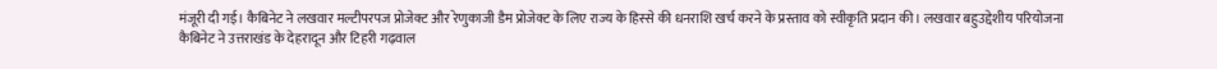मंजूरी दी गई। कैबिनेट ने लखवार मल्टीपरपज प्रोजेक्ट और रेणुकाजी डैम प्रोजेक्ट के लिए राज्य के हिस्से की धनराशि खर्च करने के प्रस्ताव को स्वीकृति प्रदान की। लखवार बहुउद्देशीय परियोजना कैबिनेट ने उत्तराखंड के देहरादून और टिहरी गढ़वाल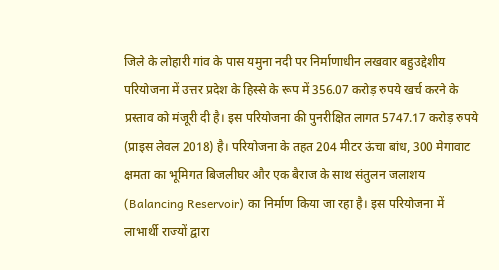जिले के लोहारी गांव के पास यमुना नदी पर निर्माणाधीन लखवार बहुउद्देशीय परियोजना में उत्तर प्रदेश के हिस्से के रूप में 356.07 करोड़ रुपये खर्च करने के प्रस्ताव को मंजूरी दी है। इस परियोजना की पुनरीक्षित लागत 5747.17 करोड़ रुपये (प्राइस लेवल 2018) है। परियोजना के तहत 204 मीटर ऊंचा बांध, 300 मेगावाट क्षमता का भूमिगत बिजलीघर और एक बैराज के साथ संतुलन जलाशय (Balancing Reservoir) का निर्माण किया जा रहा है। इस परियोजना में लाभार्थी राज्यों द्वारा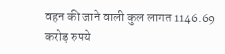वहन की जाने वाली कुल लागत 1146.69 करोड़ रुपये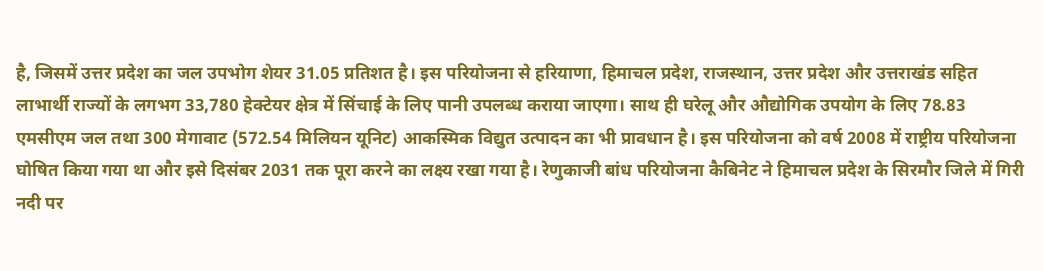है, जिसमें उत्तर प्रदेश का जल उपभोग शेयर 31.05 प्रतिशत है। इस परियोजना से हरियाणा, हिमाचल प्रदेश, राजस्थान, उत्तर प्रदेश और उत्तराखंड सहित लाभार्थी राज्यों के लगभग 33,780 हेक्टेयर क्षेत्र में सिंचाई के लिए पानी उपलब्ध कराया जाएगा। साथ ही घरेलू और औद्योगिक उपयोग के लिए 78.83 एमसीएम जल तथा 300 मेगावाट (572.54 मिलियन यूनिट) आकस्मिक विद्युत उत्पादन का भी प्रावधान है। इस परियोजना को वर्ष 2008 में राष्ट्रीय परियोजना घोषित किया गया था और इसे दिसंबर 2031 तक पूरा करने का लक्ष्य रखा गया है। रेणुकाजी बांध परियोजना कैबिनेट ने हिमाचल प्रदेश के सिरमौर जिले में गिरी नदी पर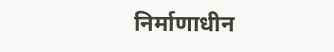निर्माणाधीन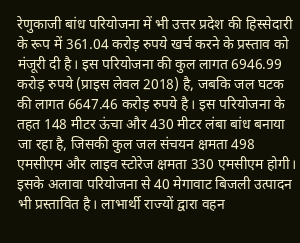रेणुकाजी बांध परियोजना में भी उत्तर प्रदेश की हिस्सेदारी के रूप में 361.04 करोड़ रुपये खर्च करने के प्रस्ताव को मंजूरी दी है। इस परियोजना की कुल लागत 6946.99 करोड़ रुपये (प्राइस लेवल 2018) है, जबकि जल घटक की लागत 6647.46 करोड़ रुपये है। इस परियोजना के तहत 148 मीटर ऊंचा और 430 मीटर लंबा बांध बनाया जा रहा है, जिसकी कुल जल संचयन क्षमता 498 एमसीएम और लाइव स्टोरेज क्षमता 330 एमसीएम होगी। इसके अलावा परियोजना से 40 मेगावाट बिजली उत्पादन भी प्रस्तावित है। लाभार्थी राज्यों द्वारा वहन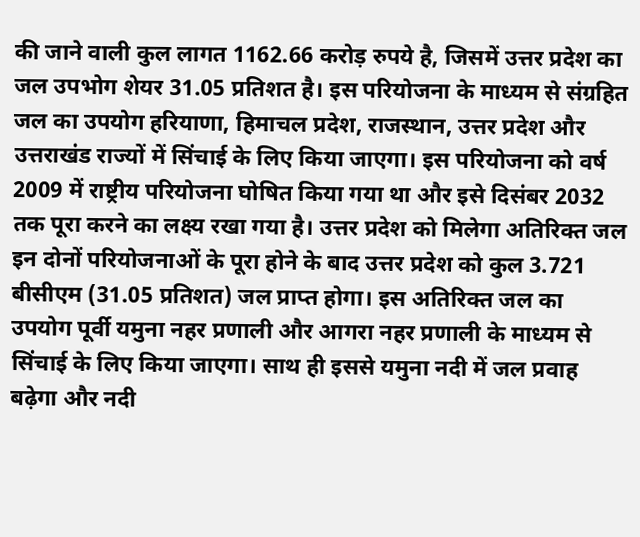की जाने वाली कुल लागत 1162.66 करोड़ रुपये है, जिसमें उत्तर प्रदेश का जल उपभोग शेयर 31.05 प्रतिशत है। इस परियोजना के माध्यम से संग्रहित जल का उपयोग हरियाणा, हिमाचल प्रदेश, राजस्थान, उत्तर प्रदेश और उत्तराखंड राज्यों में सिंचाई के लिए किया जाएगा। इस परियोजना को वर्ष 2009 में राष्ट्रीय परियोजना घोषित किया गया था और इसे दिसंबर 2032 तक पूरा करने का लक्ष्य रखा गया है। उत्तर प्रदेश को मिलेगा अतिरिक्त जल इन दोनों परियोजनाओं के पूरा होने के बाद उत्तर प्रदेश को कुल 3.721 बीसीएम (31.05 प्रतिशत) जल प्राप्त होगा। इस अतिरिक्त जल का उपयोग पूर्वी यमुना नहर प्रणाली और आगरा नहर प्रणाली के माध्यम से सिंचाई के लिए किया जाएगा। साथ ही इससे यमुना नदी में जल प्रवाह बढ़ेगा और नदी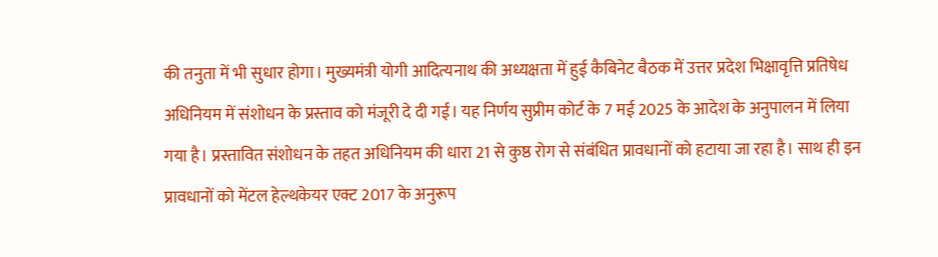की तनुता में भी सुधार होगा। मुख्यमंत्री योगी आदित्यनाथ की अध्यक्षता में हुई कैबिनेट बैठक में उत्तर प्रदेश भिक्षावृत्ति प्रतिषेध अधिनियम में संशोधन के प्रस्ताव को मंजूरी दे दी गई। यह निर्णय सुप्रीम कोर्ट के 7 मई 2025 के आदेश के अनुपालन में लिया गया है। प्रस्तावित संशोधन के तहत अधिनियम की धारा 21 से कुष्ठ रोग से संबंधित प्रावधानों को हटाया जा रहा है। साथ ही इन प्रावधानों को मेंटल हेल्थकेयर एक्ट 2017 के अनुरूप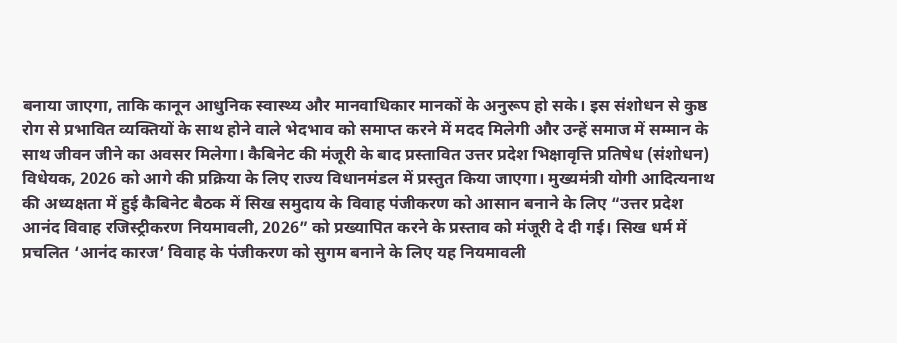बनाया जाएगा, ताकि कानून आधुनिक स्वास्थ्य और मानवाधिकार मानकों के अनुरूप हो सके। इस संशोधन से कुष्ठ रोग से प्रभावित व्यक्तियों के साथ होने वाले भेदभाव को समाप्त करने में मदद मिलेगी और उन्हें समाज में सम्मान के साथ जीवन जीने का अवसर मिलेगा। कैबिनेट की मंजूरी के बाद प्रस्तावित उत्तर प्रदेश भिक्षावृत्ति प्रतिषेध (संशोधन) विधेयक, 2026 को आगे की प्रक्रिया के लिए राज्य विधानमंडल में प्रस्तुत किया जाएगा। मुख्यमंत्री योगी आदित्यनाथ की अध्यक्षता में हुई कैबिनेट बैठक में सिख समुदाय के विवाह पंजीकरण को आसान बनाने के लिए “उत्तर प्रदेश आनंद विवाह रजिस्ट्रीकरण नियमावली, 2026” को प्रख्यापित करने के प्रस्ताव को मंजूरी दे दी गई। सिख धर्म में प्रचलित ‘आनंद कारज’ विवाह के पंजीकरण को सुगम बनाने के लिए यह नियमावली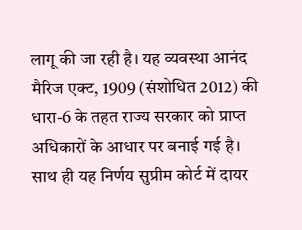लागू की जा रही है। यह व्यवस्था आनंद मैरिज एक्ट, 1909 (संशोधित 2012) की धारा-6 के तहत राज्य सरकार को प्राप्त अधिकारों के आधार पर बनाई गई है। साथ ही यह निर्णय सुप्रीम कोर्ट में दायर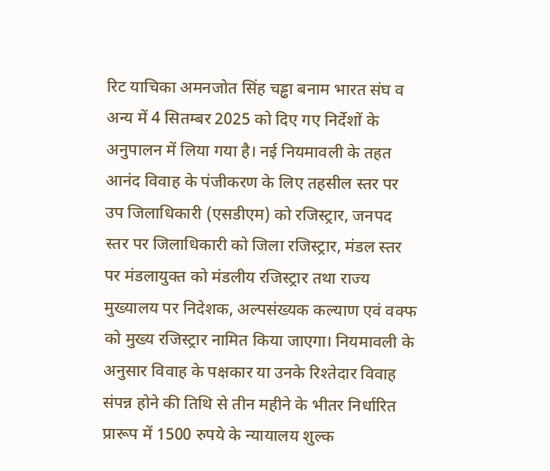रिट याचिका अमनजोत सिंह चड्ढा बनाम भारत संघ व अन्य में 4 सितम्बर 2025 को दिए गए निर्देशों के अनुपालन में लिया गया है। नई नियमावली के तहत आनंद विवाह के पंजीकरण के लिए तहसील स्तर पर उप जिलाधिकारी (एसडीएम) को रजिस्ट्रार, जनपद स्तर पर जिलाधिकारी को जिला रजिस्ट्रार, मंडल स्तर पर मंडलायुक्त को मंडलीय रजिस्ट्रार तथा राज्य मुख्यालय पर निदेशक, अल्पसंख्यक कल्याण एवं वक्फ को मुख्य रजिस्ट्रार नामित किया जाएगा। नियमावली के अनुसार विवाह के पक्षकार या उनके रिश्तेदार विवाह संपन्न होने की तिथि से तीन महीने के भीतर निर्धारित प्रारूप में 1500 रुपये के न्यायालय शुल्क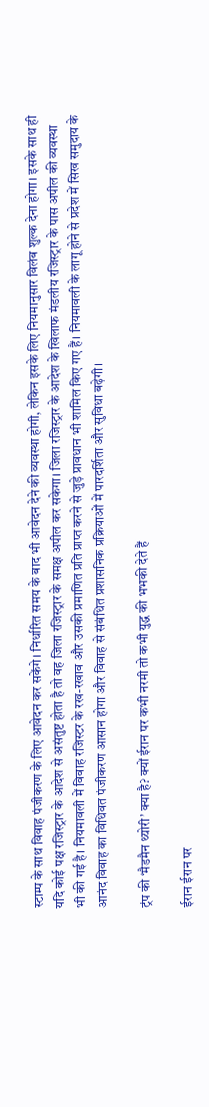स्टाम्प के साथ विवाह पंजीकरण के लिए आवेदन कर सकेंगे। निर्धारित समय के बाद भी आवेदन देने की व्यवस्था होगी, लेकिन इसके लिए नियमानुसार विलंब शुल्क देना होगा। इसके साथ ही यदि कोई पक्ष रजिस्ट्रार के आदेश से असंतुष्ट होता है तो वह जिला रजिस्ट्रार के समक्ष अपील कर सकेगा। जिला रजिस्ट्रार के आदेश के खिलाफ मंडलीय रजिस्ट्रार के पास अपील की व्यवस्था भी की गई है। नियमावली में विवाह रजिस्टर के रख-रखाव और उसकी प्रमाणित प्रति प्राप्त करने से जुड़े प्रावधान भी शामिल किए गए हैं। नियमावली के लागू होने से प्रदेश में सिख समुदाय के आनंद विवाह का विधिवत पंजीकरण आसान होगा और विवाह से संबंधित प्रशासनिक प्रक्रियाओं में पारदर्शिता और सुविधा बढ़ेगी।

ट्रंप की ‘मैडमैन थ्योरी’ क्या है? क्यों ईरान पर कभी नरमी तो कभी युद्ध की भभकी देते हैं

ईरान ईरान पर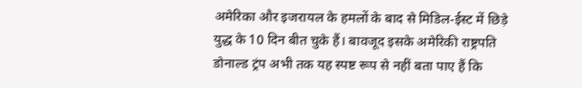अमेरिका और इजरायल के हमलों के बाद से मिडिल-ईस्ट में छिड़े युद्ध के 10 दिन बीत चुके हैं। बावजूद इसके अमेरिकी राष्ट्रपति डोनाल्ड ट्रंप अभी तक यह स्पष्ट रूप से नहीं बता पाए हैं कि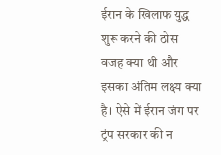ईरान के खिलाफ युद्ध शुरू करने की ठोस वजह क्या थी और इसका अंतिम लक्ष्य क्या है। ऐसे में ईरान जंग पर ट्रंप सरकार की न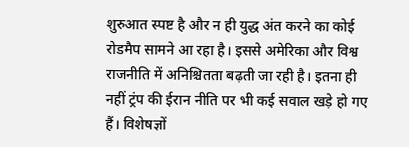शुरुआत स्पष्ट है और न ही युद्ध अंत करने का कोई रोडमैप सामने आ रहा है। इससे अमेरिका और विश्व राजनीति में अनिश्चितता बढ़ती जा रही है। इतना ही नहीं ट्रंप की ईरान नीति पर भी कई सवाल खड़े हो गए हैं। विशेषज्ञों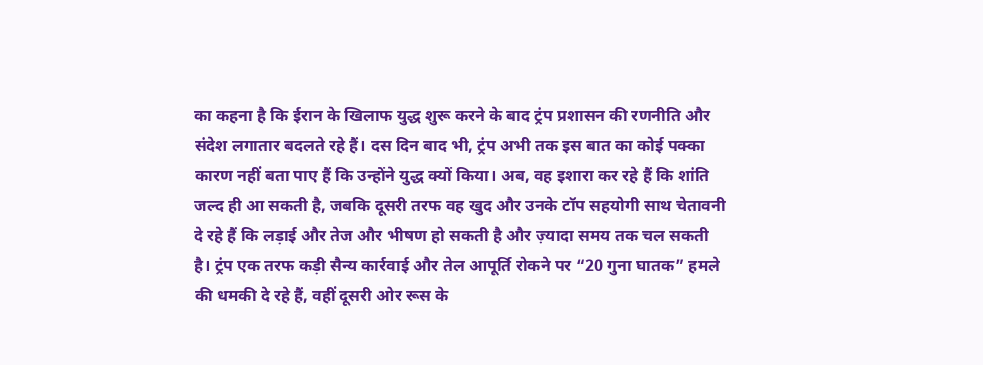का कहना है कि ईरान के खिलाफ युद्ध शुरू करने के बाद ट्रंप प्रशासन की रणनीति और संदेश लगातार बदलते रहे हैं। दस दिन बाद भी, ट्रंप अभी तक इस बात का कोई पक्का कारण नहीं बता पाए हैं कि उन्होंने युद्ध क्यों किया। अब, वह इशारा कर रहे हैं कि शांति जल्द ही आ सकती है, जबकि दूसरी तरफ वह खुद और उनके टॉप सहयोगी साथ चेतावनी दे रहे हैं कि लड़ाई और तेज और भीषण हो सकती है और ज़्यादा समय तक चल सकती है। ट्रंप एक तरफ कड़ी सैन्य कार्रवाई और तेल आपूर्ति रोकने पर “20 गुना घातक” हमले की धमकी दे रहे हैं, वहीं दूसरी ओर रूस के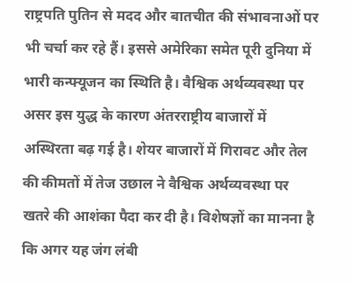राष्ट्रपति पुतिन से मदद और बातचीत की संभावनाओं पर भी चर्चा कर रहे हैं। इससे अमेरिका समेत पूरी दुनिया में भारी कन्फ्यूजन का स्थिति है। वैश्विक अर्थव्यवस्था पर असर इस युद्ध के कारण अंतरराष्ट्रीय बाजारों में अस्थिरता बढ़ गई है। शेयर बाजारों में गिरावट और तेल की कीमतों में तेज उछाल ने वैश्विक अर्थव्यवस्था पर खतरे की आशंका पैदा कर दी है। विशेषज्ञों का मानना है कि अगर यह जंग लंबी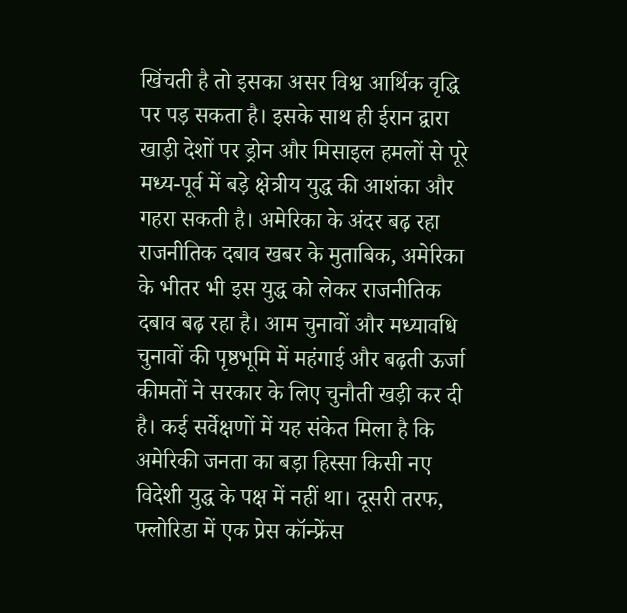खिंचती है तो इसका असर विश्व आर्थिक वृद्धि पर पड़ सकता है। इसके साथ ही ईरान द्वारा खाड़ी देशों पर ड्रोन और मिसाइल हमलों से पूरे मध्य-पूर्व में बड़े क्षेत्रीय युद्ध की आशंका और गहरा सकती है। अमेरिका के अंदर बढ़ रहा राजनीतिक दबाव खबर के मुताबिक, अमेरिका के भीतर भी इस युद्ध को लेकर राजनीतिक दबाव बढ़ रहा है। आम चुनावों और मध्यावधि चुनावों की पृष्ठभूमि में महंगाई और बढ़ती ऊर्जा कीमतों ने सरकार के लिए चुनौती खड़ी कर दी है। कई सर्वेक्षणों में यह संकेत मिला है कि अमेरिकी जनता का बड़ा हिस्सा किसी नए विदेशी युद्ध के पक्ष में नहीं था। दूसरी तरफ, फ्लोरिडा में एक प्रेस कॉन्फ्रेंस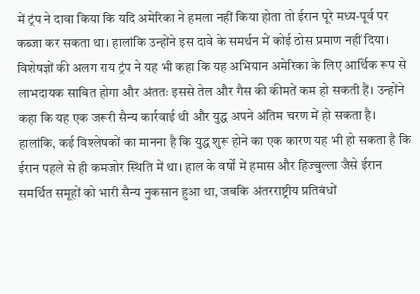में ट्रंप ने दावा किया कि यदि अमेरिका ने हमला नहीं किया होता तो ईरान पूरे मध्य-पूर्व पर कब्जा कर सकता था। हालांकि उन्होंने इस दावे के समर्थन में कोई ठोस प्रमाण नहीं दिया। विशेषज्ञों की अलग राय ट्रंप ने यह भी कहा कि यह अभियान अमेरिका के लिए आर्थिक रूप से लाभदायक साबित होगा और अंततः इससे तेल और गैस की कीमतें कम हो सकती हैं। उन्होंने कहा कि यह एक जरूरी सैन्य कार्रवाई थी और युद्ध अपने अंतिम चरण में हो सकता है। हालांकि, कई विश्लेषकों का मानना है कि युद्ध शुरू होने का एक कारण यह भी हो सकता है कि ईरान पहले से ही कमजोर स्थिति में था। हाल के वर्षों में हमास और हिज्बुल्ला जैसे ईरान समर्थित समूहों को भारी सैन्य नुकसान हुआ था, जबकि अंतरराष्ट्रीय प्रतिबंधों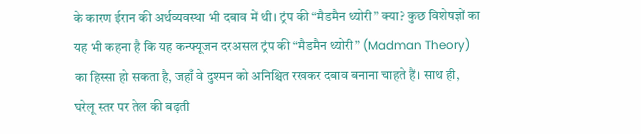के कारण ईरान की अर्थव्यवस्था भी दबाव में थी। ट्रंप की “मैडमैन थ्योरी” क्या? कुछ विशेषज्ञों का यह भी कहना है कि यह कन्फ्यूजन दरअसल ट्रंप की “मैडमैन थ्योरी” (Madman Theory) का हिस्सा हो सकता है, जहाँ वे दुश्मन को अनिश्चित रखकर दबाव बनाना चाहते हैं। साथ ही, घरेलू स्तर पर तेल की बढ़ती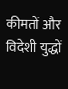कीमतों और विदेशी युद्धों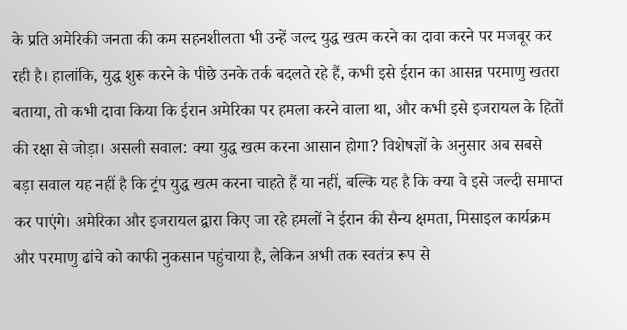के प्रति अमेरिकी जनता की कम सहनशीलता भी उन्हें जल्द युद्ध खत्म करने का दावा करने पर मजबूर कर रही है। हालांकि, युद्ध शुरू करने के पीछे उनके तर्क बदलते रहे हैं, कभी इसे ईरान का आसन्न परमाणु खतरा बताया, तो कभी दावा किया कि ईरान अमेरिका पर हमला करने वाला था, और कभी इसे इजरायल के हितों की रक्षा से जोड़ा। असली सवाल: क्या युद्ध खत्म करना आसान होगा? विशेषज्ञों के अनुसार अब सबसे बड़ा सवाल यह नहीं है कि ट्रंप युद्ध खत्म करना चाहते हैं या नहीं, बल्कि यह है कि क्या वे इसे जल्दी समाप्त कर पाएंगे। अमेरिका और इजरायल द्वारा किए जा रहे हमलों ने ईरान की सैन्य क्षमता, मिसाइल कार्यक्रम और परमाणु ढांचे को काफी नुकसान पहुंचाया है, लेकिन अभी तक स्वतंत्र रूप से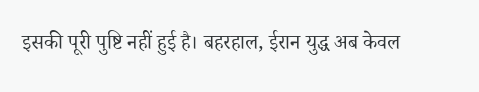इसकी पूरी पुष्टि नहीं हुई है। बहरहाल, ईरान युद्ध अब केवल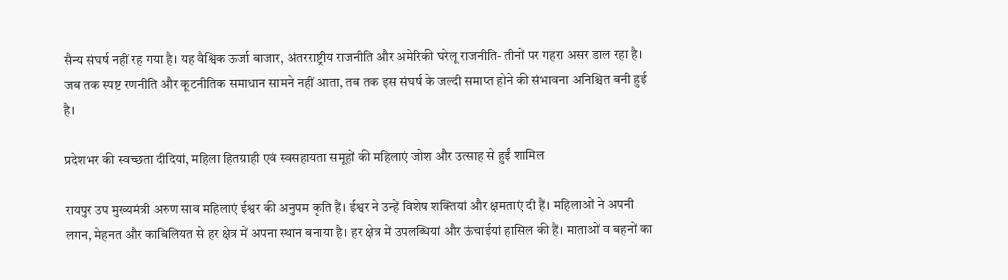सैन्य संघर्ष नहीं रह गया है। यह वैश्विक ऊर्जा बाजार, अंतरराष्ट्रीय राजनीति और अमेरिकी घरेलू राजनीति- तीनों पर गहरा असर डाल रहा है। जब तक स्पष्ट रणनीति और कूटनीतिक समाधान सामने नहीं आता, तब तक इस संघर्ष के जल्दी समाप्त होने की संभावना अनिश्चित बनी हुई है।

प्रदेशभर की स्वच्छता दीदियां, महिला हितग्राही एवं स्वसहायता समूहों की महिलाएं जोश और उत्साह से हुईं शामिल

रायपुर उप मुख्यमंत्री अरुण साव महिलाएं ईश्वर की अनुपम कृति हैं। ईश्वर ने उन्हें विशेष शक्तियां और क्षमताएं दी हैं। महिलाओं ने अपनी लगन, मेहनत और काबिलियत से हर क्षेत्र में अपना स्थान बनाया है। हर क्षेत्र में उपलब्धियां और ऊंचाईयां हासिल की हैं। माताओं व बहनों का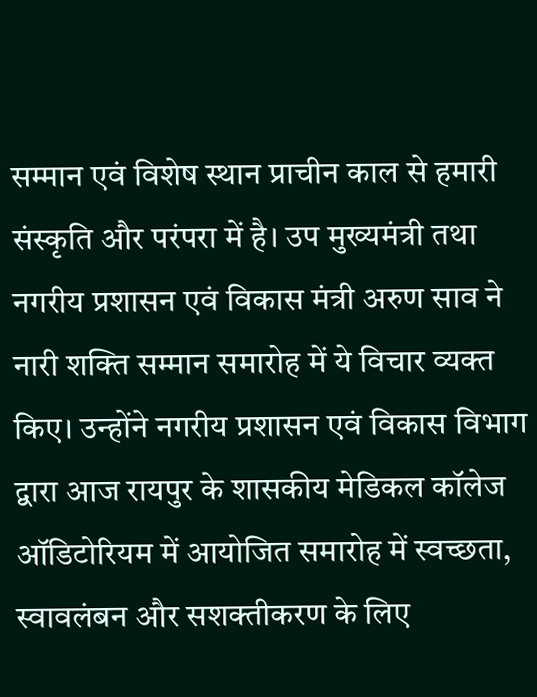सम्मान एवं विशेष स्थान प्राचीन काल से हमारी संस्कृति और परंपरा में है। उप मुख्यमंत्री तथा नगरीय प्रशासन एवं विकास मंत्री अरुण साव ने नारी शक्ति सम्मान समारोह में ये विचार व्यक्त किए। उन्होंने नगरीय प्रशासन एवं विकास विभाग द्वारा आज रायपुर के शासकीय मेडिकल कॉलेज ऑडिटोरियम में आयोजित समारोह में स्वच्छता, स्वावलंबन और सशक्तीकरण के लिए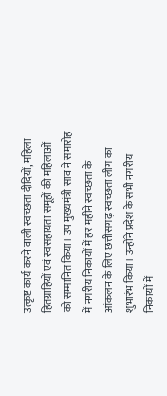उत्कृष्ट कार्य करने वाली स्वच्छता दीदियों, महिला हितग्राहियों एवं स्वसहायता समूहों की महिलाओं को सम्मानित किया। उप मुख्यमंत्री साव ने समारोह में नगरीय निकायों में हर महीने स्वच्छता के आंकलन के लिए छत्तीसगढ़ स्वच्छता लीग का शुभारंभ किया। उन्होंने प्रदेश के सभी नगरीय निकायों में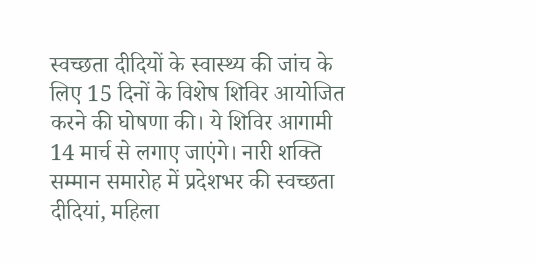स्वच्छता दीदियों के स्वास्थ्य की जांच के लिए 15 दिनों के विशेष शिविर आयोजित करने की घोषणा की। ये शिविर आगामी 14 मार्च से लगाए जाएंगे। नारी शक्ति सम्मान समारोह में प्रदेशभर की स्वच्छता दीदियां, महिला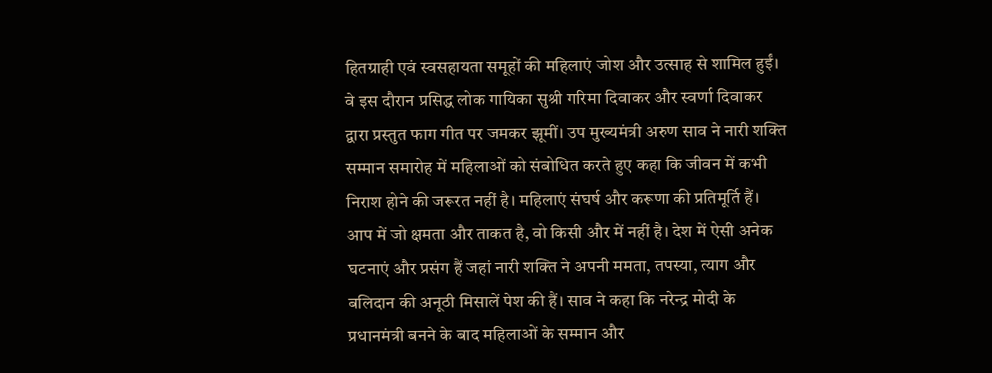हितग्राही एवं स्वसहायता समूहों की महिलाएं जोश और उत्साह से शामिल हुईं। वे इस दौरान प्रसिद्ध लोक गायिका सुश्री गरिमा दिवाकर और स्वर्णा दिवाकर द्वारा प्रस्तुत फाग गीत पर जमकर झूमीं। उप मुख्यमंत्री अरुण साव ने नारी शक्ति सम्मान समारोह में महिलाओं को संबोधित करते हुए कहा कि जीवन में कभी निराश होने की जरूरत नहीं है। महिलाएं संघर्ष और करूणा की प्रतिमूर्ति हैं। आप में जो क्षमता और ताकत है, वो किसी और में नहीं है। देश में ऐसी अनेक घटनाएं और प्रसंग हैं जहां नारी शक्ति ने अपनी ममता, तपस्या, त्याग और बलिदान की अनूठी मिसालें पेश की हैं। साव ने कहा कि नरेन्द्र मोदी के प्रधानमंत्री बनने के बाद महिलाओं के सम्मान और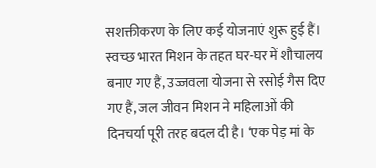सशक्तीकरण के लिए कई योजनाएं शुरू हुई हैं। स्वच्छ भारत मिशन के तहत घर-घर में शौचालय बनाए गए हैं, उज्जवला योजना से रसोई गैस दिए गए हैं, जल जीवन मिशन ने महिलाओं की दिनचर्या पूरी तरह बदल दी है। ‘एक पेड़ मां के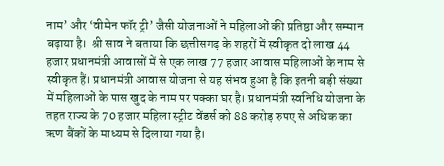नाम’ और ‘वीमेन फॉर ट्री’ जैसी योजनाओं ने महिलाओं की प्रतिष्ठा और सम्मान बढ़ाया है।  श्री साव ने बताया कि छत्तीसगढ़ के शहरों में स्वीकृत दो लाख 44 हजार प्रधानमंत्री आवासों में से एक लाख 77 हजार आवास महिलाओं के नाम से स्वीकृत हैं। प्रधानमंत्री आवास योजना से यह संभव हुआ है कि इतनी बड़ी संख्या में महिलाओं के पास खुद के नाम पर पक्का घर है। प्रधानमंत्री स्वनिधि योजना के तहत राज्य के 70 हजार महिला स्ट्रीट वेंडर्स को 88 करोड़ रुपए से अधिक का ऋण बैंकों के माध्यम से दिलाया गया है।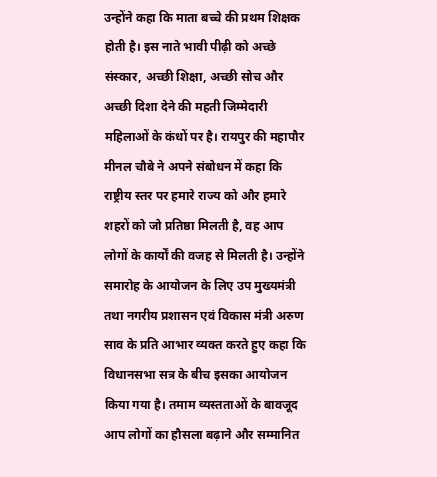उन्होंने कहा कि माता बच्चे की प्रथम शिक्षक होती है। इस नाते भावी पीढ़ी को अच्छे संस्कार, अच्छी शिक्षा, अच्छी सोच और अच्छी दिशा देने की महती जिम्मेदारी महिलाओं के कंधों पर है। रायपुर की महापौर मीनल चौबे ने अपने संबोधन में कहा कि राष्ट्रीय स्तर पर हमारे राज्य को और हमारे शहरों को जो प्रतिष्ठा मिलती है, वह आप लोगों के कार्यों की वजह से मिलती है। उन्होंने समारोह के आयोजन के लिए उप मुख्यमंत्री तथा नगरीय प्रशासन एवं विकास मंत्री अरुण साव के प्रति आभार व्यक्त करते हुए कहा कि विधानसभा सत्र के बीच इसका आयोजन किया गया है। तमाम व्यस्तताओं के बावजूद आप लोगों का हौसला बढ़ाने और सम्मानित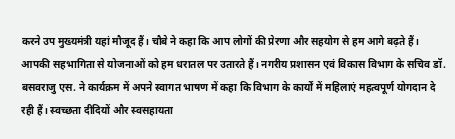करने उप मुख्यमंत्री यहां मौजूद हैं। चौबे ने कहा कि आप लोगों की प्रेरणा और सहयोग से हम आगे बढ़ते हैं। आपकी सहभागिता से योजनाओं को हम धरातल पर उतारते हैं। नगरीय प्रशासन एवं विकास विभाग के सचिव डॉ. बसवराजु एस. ने कार्यक्रम में अपने स्वागत भाषण में कहा कि विभाग के कार्यों में महिलाएं महत्वपूर्ण योगदान दे रही हैं। स्वच्छता दीदियों और स्वसहायता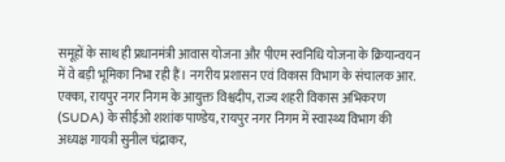समूहों के साथ ही प्रधानमंत्री आवास योजना और पीएम स्वनिधि योजना के क्रियान्वयन में वे बड़ी भूमिका निभा रही हैं। नगरीय प्रशासन एवं विकास विभाग के संचालक आर. एक्का, रायपुर नगर निगम के आयुक्त विश्वदीप, राज्य शहरी विकास अभिकरण (SUDA) के सीईओ शशांक पाण्डेय, रायपुर नगर निगम में स्वास्थ्य विभाग की अध्यक्ष गायत्री सुनील चंद्राकर,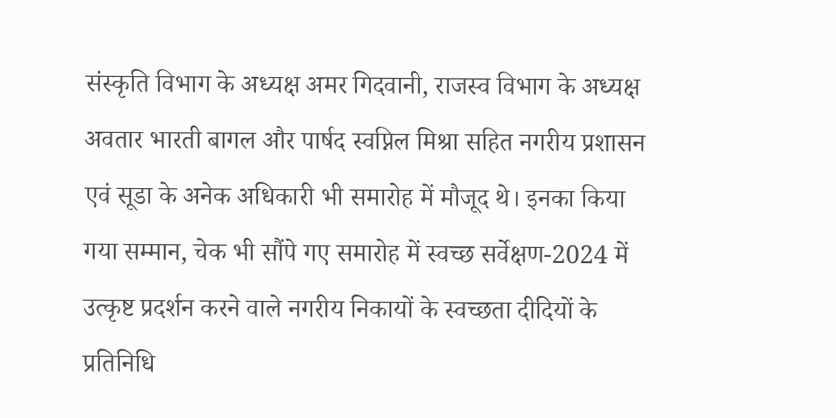संस्कृति विभाग के अध्यक्ष अमर गिदवानी, राजस्व विभाग के अध्यक्ष अवतार भारती बागल और पार्षद स्वप्निल मिश्रा सहित नगरीय प्रशासन एवं सूडा के अनेक अधिकारी भी समारोह में मौजूद थे। इनका किया गया सम्मान, चेक भी सौंपे गए समारोह में स्वच्छ सर्वेक्षण-2024 में उत्कृष्ट प्रदर्शन करने वाले नगरीय निकायों के स्वच्छता दीदियों के प्रतिनिधि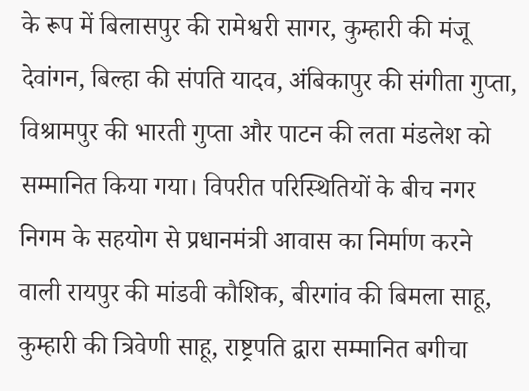के रूप में बिलासपुर की रामेश्वरी सागर, कुम्हारी की मंजू देवांगन, बिल्हा की संपति यादव, अंबिकापुर की संगीता गुप्ता, विश्रामपुर की भारती गुप्ता और पाटन की लता मंडलेश को सम्मानित किया गया। विपरीत परिस्थितियों के बीच नगर निगम के सहयोग से प्रधानमंत्री आवास का निर्माण करने वाली रायपुर की मांडवी कौशिक, बीरगांव की बिमला साहू, कुम्हारी की त्रिवेणी साहू, राष्ट्रपति द्वारा सम्मानित बगीचा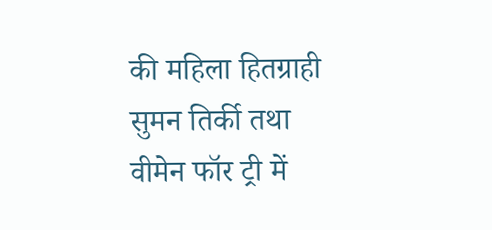की महिला हितग्राही सुमन तिर्की तथा वीमेन फॉर ट्री में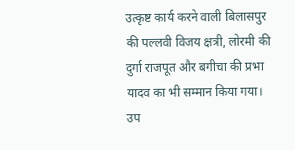उत्कृष्ट कार्य करने वाली बिलासपुर की पल्लवी विजय क्षत्री, लोरमी की दुर्गा राजपूत और बगीचा की प्रभा यादव का भी सम्मान किया गया।  उप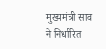मुख्यमंत्री साव ने निर्धारित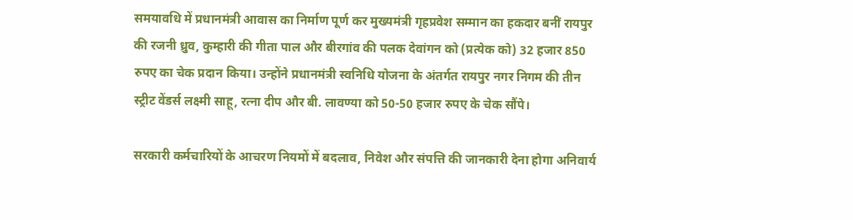समयावधि में प्रधानमंत्री आवास का निर्माण पूर्ण कर मुख्यमंत्री गृहप्रवेश सम्मान का हकदार बनीं रायपुर की रजनी ध्रुव, कुम्हारी की गीता पाल और बीरगांव की पलक देवांगन को (प्रत्येक को) 32 हजार 850 रुपए का चेक प्रदान किया। उन्होंने प्रधानमंत्री स्वनिधि योजना के अंतर्गत रायपुर नगर निगम की तीन स्ट्रीट वेंडर्स लक्ष्मी साहू, रत्ना दीप और बी. लावण्या को 50-50 हजार रुपए के चेक सौंपे।

सरकारी कर्मचारियों के आचरण नियमों में बदलाव, निवेश और संपत्ति की जानकारी देना होगा अनिवार्य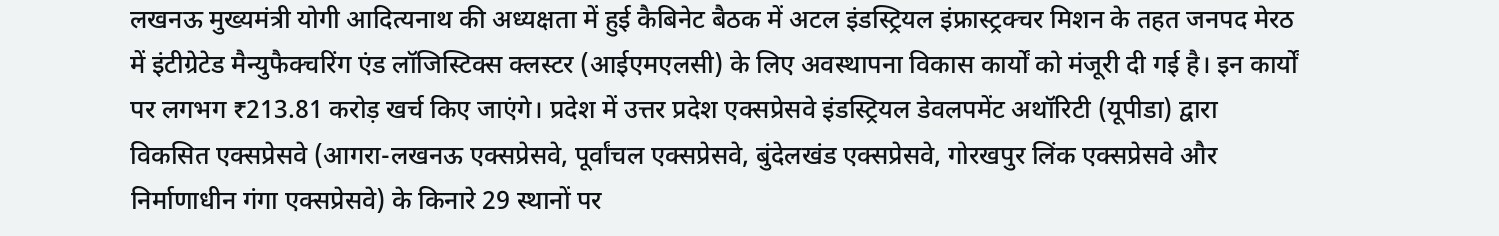लखनऊ मुख्यमंत्री योगी आदित्यनाथ की अध्यक्षता में हुई कैबिनेट बैठक में अटल इंडस्ट्रियल इंफ्रास्ट्रक्चर मिशन के तहत जनपद मेरठ में इंटीग्रेटेड मैन्युफैक्चरिंग एंड लॉजिस्टिक्स क्लस्टर (आईएमएलसी) के लिए अवस्थापना विकास कार्यों को मंजूरी दी गई है। इन कार्यों पर लगभग ₹213.81 करोड़ खर्च किए जाएंगे। प्रदेश में उत्तर प्रदेश एक्सप्रेसवे इंडस्ट्रियल डेवलपमेंट अथॉरिटी (यूपीडा) द्वारा विकसित एक्सप्रेसवे (आगरा-लखनऊ एक्सप्रेसवे, पूर्वांचल एक्सप्रेसवे, बुंदेलखंड एक्सप्रेसवे, गोरखपुर लिंक एक्सप्रेसवे और निर्माणाधीन गंगा एक्सप्रेसवे) के किनारे 29 स्थानों पर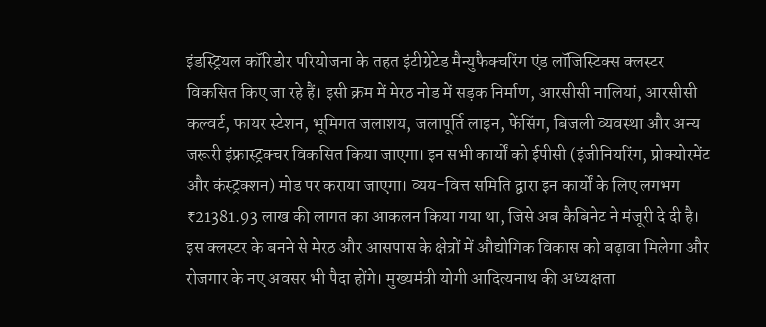इंडस्ट्रियल कॉरिडोर परियोजना के तहत इंटीग्रेटेड मैन्युफैक्चरिंग एंड लॉजिस्टिक्स क्लस्टर विकसित किए जा रहे हैं। इसी क्रम में मेरठ नोड में सड़क निर्माण, आरसीसी नालियां, आरसीसी कल्वर्ट, फायर स्टेशन, भूमिगत जलाशय, जलापूर्ति लाइन, फेंसिंग, बिजली व्यवस्था और अन्य जरूरी इंफ्रास्ट्रक्चर विकसित किया जाएगा। इन सभी कार्यों को ईपीसी (इंजीनियरिंग, प्रोक्योरमेंट और कंस्ट्रक्शन) मोड पर कराया जाएगा। व्यय-वित्त समिति द्वारा इन कार्यों के लिए लगभग ₹21381.93 लाख की लागत का आकलन किया गया था, जिसे अब कैबिनेट ने मंजूरी दे दी है। इस क्लस्टर के बनने से मेरठ और आसपास के क्षेत्रों में औद्योगिक विकास को बढ़ावा मिलेगा और रोजगार के नए अवसर भी पैदा होंगे। मुख्यमंत्री योगी आदित्यनाथ की अध्यक्षता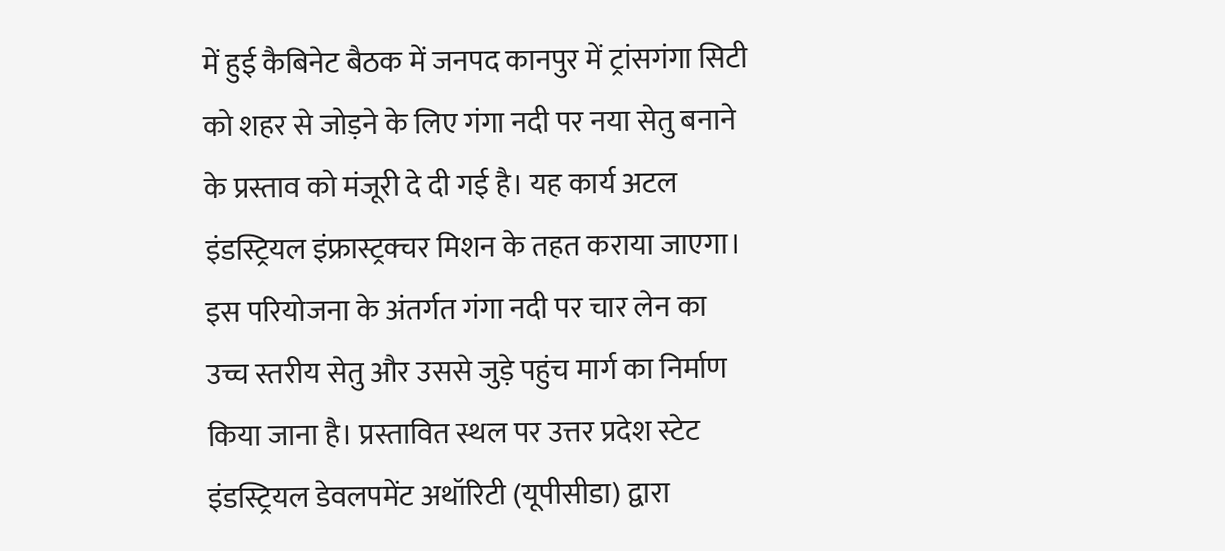में हुई कैबिनेट बैठक में जनपद कानपुर में ट्रांसगंगा सिटी को शहर से जोड़ने के लिए गंगा नदी पर नया सेतु बनाने के प्रस्ताव को मंजूरी दे दी गई है। यह कार्य अटल इंडस्ट्रियल इंफ्रास्ट्रक्चर मिशन के तहत कराया जाएगा। इस परियोजना के अंतर्गत गंगा नदी पर चार लेन का उच्च स्तरीय सेतु और उससे जुड़े पहुंच मार्ग का निर्माण किया जाना है। प्रस्तावित स्थल पर उत्तर प्रदेश स्टेट इंडस्ट्रियल डेवलपमेंट अथॉरिटी (यूपीसीडा) द्वारा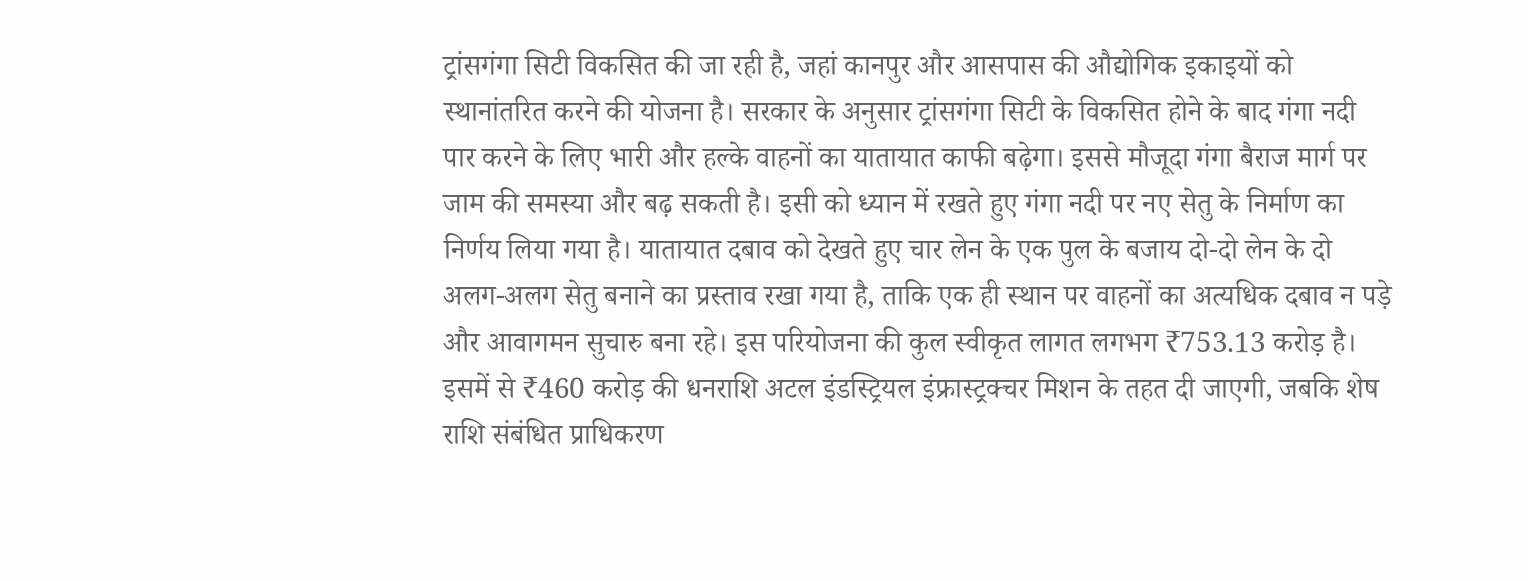ट्रांसगंगा सिटी विकसित की जा रही है, जहां कानपुर और आसपास की औद्योगिक इकाइयों को स्थानांतरित करने की योजना है। सरकार के अनुसार ट्रांसगंगा सिटी के विकसित होने के बाद गंगा नदी पार करने के लिए भारी और हल्के वाहनों का यातायात काफी बढ़ेगा। इससे मौजूदा गंगा बैराज मार्ग पर जाम की समस्या और बढ़ सकती है। इसी को ध्यान में रखते हुए गंगा नदी पर नए सेतु के निर्माण का निर्णय लिया गया है। यातायात दबाव को देखते हुए चार लेन के एक पुल के बजाय दो-दो लेन के दो अलग-अलग सेतु बनाने का प्रस्ताव रखा गया है, ताकि एक ही स्थान पर वाहनों का अत्यधिक दबाव न पड़े और आवागमन सुचारु बना रहे। इस परियोजना की कुल स्वीकृत लागत लगभग ₹753.13 करोड़ है। इसमें से ₹460 करोड़ की धनराशि अटल इंडस्ट्रियल इंफ्रास्ट्रक्चर मिशन के तहत दी जाएगी, जबकि शेष राशि संबंधित प्राधिकरण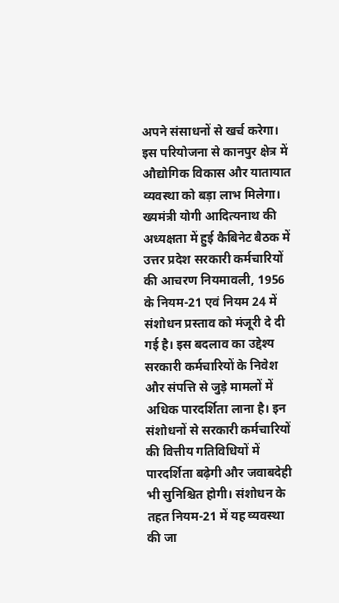अपने संसाधनों से खर्च करेगा। इस परियोजना से कानपुर क्षेत्र में औद्योगिक विकास और यातायात व्यवस्था को बड़ा लाभ मिलेगा। ख्यमंत्री योगी आदित्यनाथ की अध्यक्षता में हुई कैबिनेट बैठक में उत्तर प्रदेश सरकारी कर्मचारियों की आचरण नियमावली, 1956 के नियम-21 एवं नियम 24 में संशोधन प्रस्ताव को मंजूरी दे दी गई है। इस बदलाव का उद्देश्य सरकारी कर्मचारियों के निवेश और संपत्ति से जुड़े मामलों में अधिक पारदर्शिता लाना है। इन संशोधनों से सरकारी कर्मचारियों की वित्तीय गतिविधियों में पारदर्शिता बढ़ेगी और जवाबदेही भी सुनिश्चित होगी। संशोधन के तहत नियम-21 में यह व्यवस्था की जा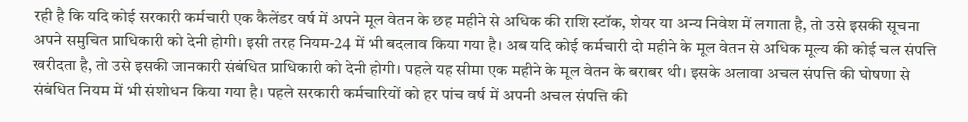रही है कि यदि कोई सरकारी कर्मचारी एक कैलेंडर वर्ष में अपने मूल वेतन के छह महीने से अधिक की राशि स्टॉक, शेयर या अन्य निवेश में लगाता है, तो उसे इसकी सूचना अपने समुचित प्राधिकारी को देनी होगी। इसी तरह नियम-24 में भी बदलाव किया गया है। अब यदि कोई कर्मचारी दो महीने के मूल वेतन से अधिक मूल्य की कोई चल संपत्ति खरीदता है, तो उसे इसकी जानकारी संबंधित प्राधिकारी को देनी होगी। पहले यह सीमा एक महीने के मूल वेतन के बराबर थी। इसके अलावा अचल संपत्ति की घोषणा से संबंधित नियम में भी संशोधन किया गया है। पहले सरकारी कर्मचारियों को हर पांच वर्ष में अपनी अचल संपत्ति की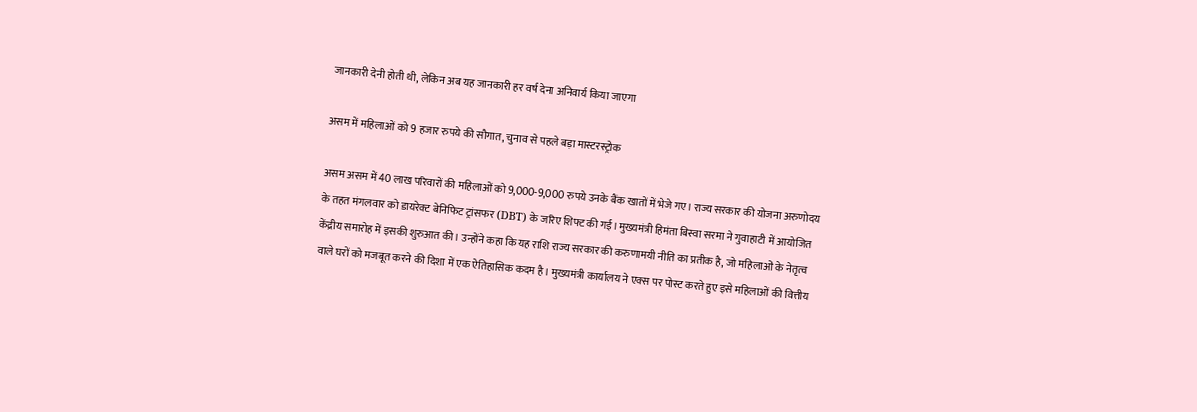जानकारी देनी होती थी, लेकिन अब यह जानकारी हर वर्ष देना अनिवार्य किया जाएगा

असम में महिलाओं को 9 हजार रुपये की सौगात, चुनाव से पहले बड़ा मास्टरस्ट्रोक

असम असम में 40 लाख परिवारों की महिलाओं को 9,000-9,000 रुपये उनके बैंक खातों में भेजे गए। राज्य सरकार की योजना अरुणोदय के तहत मंगलवार को डायरेक्ट बेनिफिट ट्रांसफर (DBT) के जरिए शिफ्ट की गई। मुख्यमंत्री हिमंता बिस्वा सरमा ने गुवाहाटी में आयोजित केंद्रीय समारोह में इसकी शुरुआत की। उन्होंने कहा कि यह राशि राज्य सरकार की करुणामयी नीति का प्रतीक है, जो महिलाओं के नेतृत्व वाले घरों को मजबूत करने की दिशा में एक ऐतिहासिक कदम है। मुख्यमंत्री कार्यालय ने एक्स पर पोस्ट करते हुए इसे महिलाओं की वित्तीय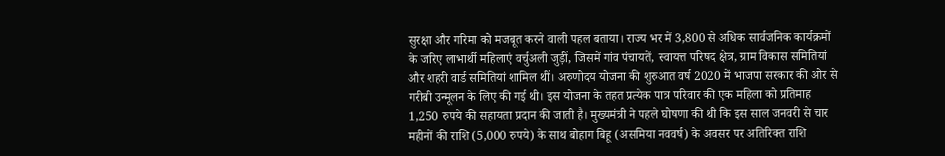सुरक्षा और गरिमा को मजबूत करने वाली पहल बताया। राज्य भर में 3,800 से अधिक सार्वजनिक कार्यक्रमों के जरिए लाभार्थी महिलाएं वर्चुअली जुड़ीं, जिसमें गांव पंचायतें, स्वायत्त परिषद क्षेत्र, ग्राम विकास समितियां और शहरी वार्ड समितियां शामिल थीं। अरुणोदय योजना की शुरुआत वर्ष 2020 में भाजपा सरकार की ओर से गरीबी उन्मूलन के लिए की गई थी। इस योजना के तहत प्रत्येक पात्र परिवार की एक महिला को प्रतिमाह 1,250 रुपये की सहायता प्रदान की जाती है। मुख्यमंत्री ने पहले घोषणा की थी कि इस साल जनवरी से चार महीनों की राशि (5,000 रुपये) के साथ बोहाग बिहू (असमिया नववर्ष) के अवसर पर अतिरिक्त राशि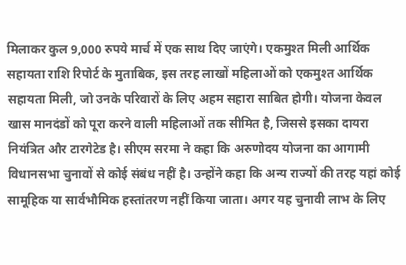मिलाकर कुल 9,000 रुपये मार्च में एक साथ दिए जाएंगे। एकमुश्त मिली आर्थिक सहायता राशि रिपोर्ट के मुताबिक, इस तरह लाखों महिलाओं को एकमुश्त आर्थिक सहायता मिली, जो उनके परिवारों के लिए अहम सहारा साबित होगी। योजना केवल खास मानदंडों को पूरा करने वाली महिलाओं तक सीमित है, जिससे इसका दायरा नियंत्रित और टारगेटेड है। सीएम सरमा ने कहा कि अरुणोदय योजना का आगामी विधानसभा चुनावों से कोई संबंध नहीं है। उन्होंने कहा कि अन्य राज्यों की तरह यहां कोई सामूहिक या सार्वभौमिक हस्तांतरण नहीं किया जाता। अगर यह चुनावी लाभ के लिए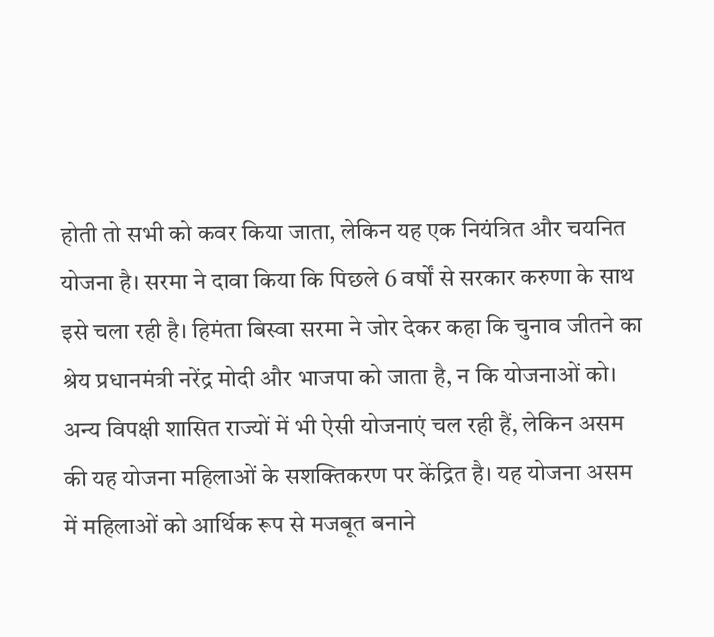होती तो सभी को कवर किया जाता, लेकिन यह एक नियंत्रित और चयनित योजना है। सरमा ने दावा किया कि पिछले 6 वर्षों से सरकार करुणा के साथ इसे चला रही है। हिमंता बिस्वा सरमा ने जोर देकर कहा कि चुनाव जीतने का श्रेय प्रधानमंत्री नरेंद्र मोदी और भाजपा को जाता है, न कि योजनाओं को। अन्य विपक्षी शासित राज्यों में भी ऐसी योजनाएं चल रही हैं, लेकिन असम की यह योजना महिलाओं के सशक्तिकरण पर केंद्रित है। यह योजना असम में महिलाओं को आर्थिक रूप से मजबूत बनाने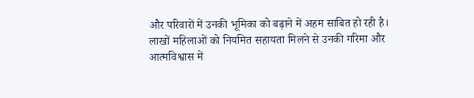और परिवारों में उनकी भूमिका को बढ़ाने में अहम साबित हो रही है। लाखों महिलाओं को नियमित सहायता मिलने से उनकी गरिमा और आत्मविश्वास में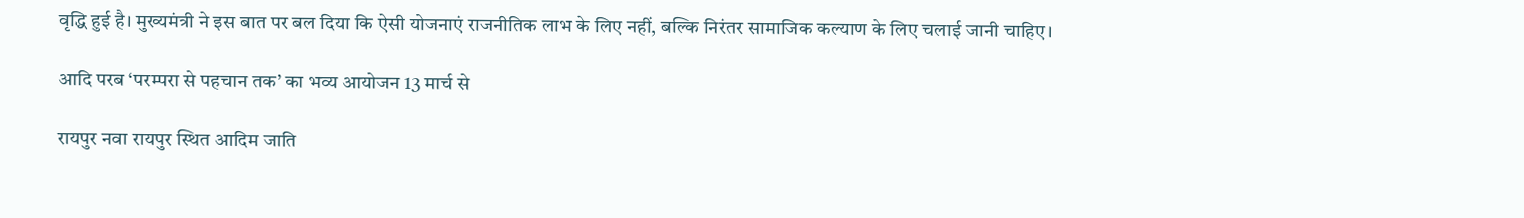वृद्धि हुई है। मुख्यमंत्री ने इस बात पर बल दिया कि ऐसी योजनाएं राजनीतिक लाभ के लिए नहीं, बल्कि निरंतर सामाजिक कल्याण के लिए चलाई जानी चाहिए।

आदि परब ‘परम्परा से पहचान तक’ का भव्य आयोजन 13 मार्च से

रायपुर नवा रायपुर स्थित आदिम जाति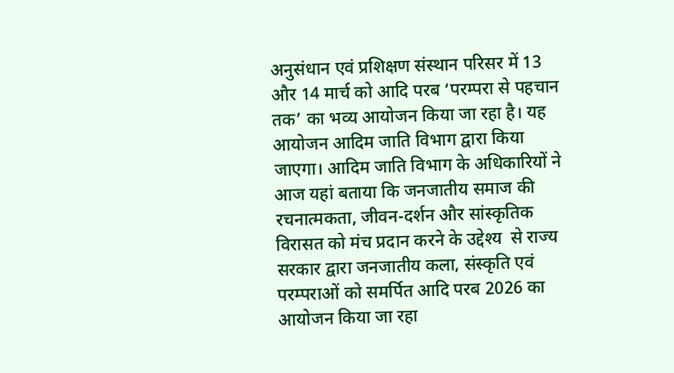अनुसंधान एवं प्रशिक्षण संस्थान परिसर में 13 और 14 मार्च को आदि परब ‘परम्परा से पहचान तक’ का भव्य आयोजन किया जा रहा है। यह आयोजन आदिम जाति विभाग द्वारा किया जाएगा। आदिम जाति विभाग के अधिकारियों ने आज यहां बताया कि जनजातीय समाज की रचनात्मकता, जीवन-दर्शन और सांस्कृतिक विरासत को मंच प्रदान करने के उद्देश्य  से राज्य सरकार द्वारा जनजातीय कला, संस्कृति एवं परम्पराओं को समर्पित आदि परब 2026 का आयोजन किया जा रहा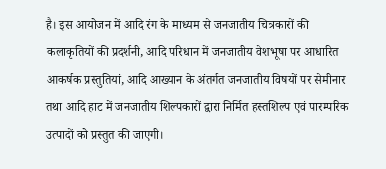है। इस आयोजन में आदि रंग के माध्यम से जनजातीय चित्रकारों की कलाकृतियों की प्रदर्शनी, आदि परिधान में जनजातीय वेशभूषा पर आधारित आकर्षक प्रस्तुतियां, आदि आख्यान के अंतर्गत जनजातीय विषयों पर सेमीनार तथा आदि हाट में जनजातीय शिल्पकारों द्वारा निर्मित हस्तशिल्प एवं पारम्परिक उत्पादों को प्रस्तुत की जाएगी।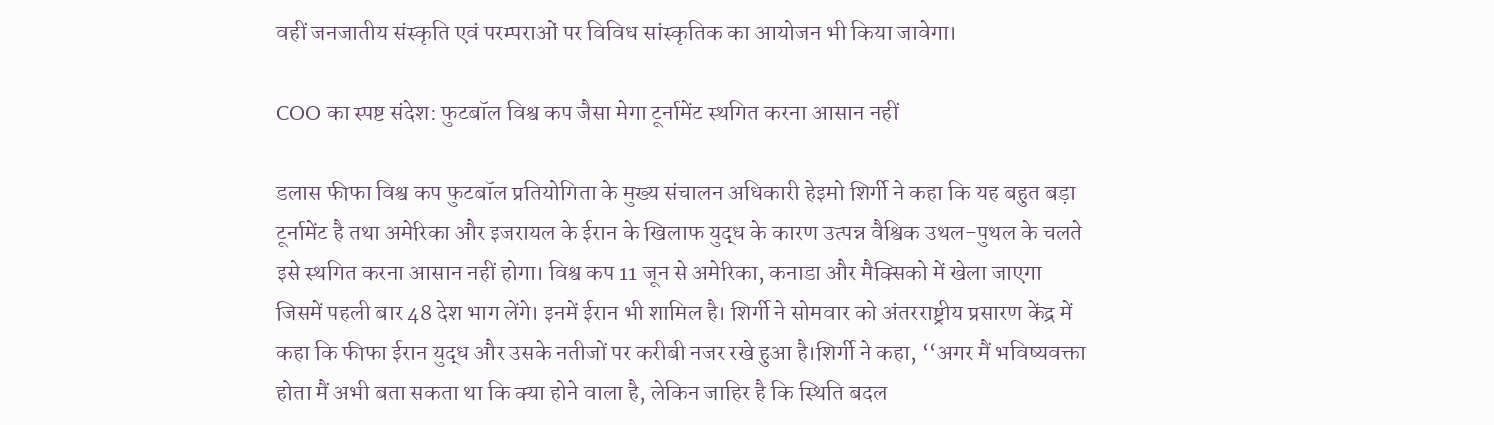वहीं जनजातीय संस्कृति एवं परम्पराओं पर विविध सांस्कृतिक का आयोजन भी किया जावेगा।

COO का स्पष्ट संदेश: फुटबॉल विश्व कप जैसा मेगा टूर्नामेंट स्थगित करना आसान नहीं

डलास फीफा विश्व कप फुटबॉल प्रतियोगिता के मुख्य संचालन अधिकारी हेइमो शिर्गी ने कहा कि यह बहुत बड़ा टूर्नामेंट है तथा अमेरिका और इजरायल के ईरान के खिलाफ युद्ध के कारण उत्पन्न वैश्विक उथल-पुथल के चलते इसे स्थगित करना आसान नहीं होगा। विश्व कप 11 जून से अमेरिका, कनाडा और मैक्सिको में खेला जाएगा जिसमें पहली बार 48 देश भाग लेंगे। इनमें ईरान भी शामिल है। शिर्गी ने सोमवार को अंतरराष्ट्रीय प्रसारण केंद्र में कहा कि फीफा ईरान युद्ध और उसके नतीजों पर करीबी नजर रखे हुआ है।शिर्गी ने कहा, ‘‘अगर मैं भविष्यवक्ता होता मैं अभी बता सकता था कि क्या होने वाला है, लेकिन जाहिर है कि स्थिति बदल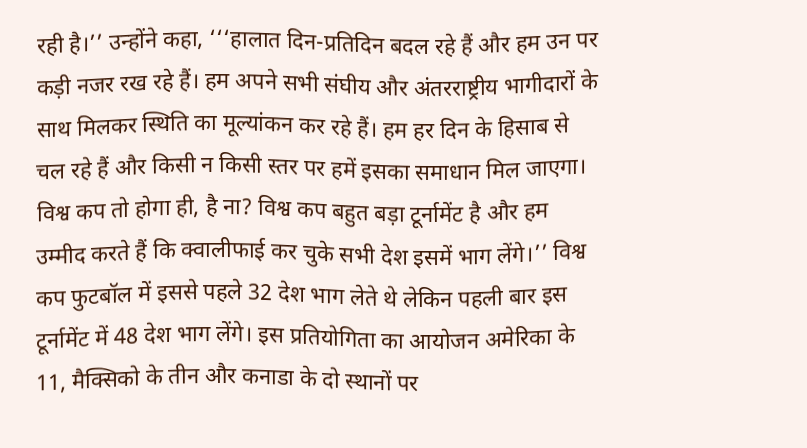रही है।’’ उन्होंने कहा, ‘‘‘हालात दिन-प्रतिदिन बदल रहे हैं और हम उन पर कड़ी नजर रख रहे हैं। हम अपने सभी संघीय और अंतरराष्ट्रीय भागीदारों के साथ मिलकर स्थिति का मूल्यांकन कर रहे हैं। हम हर दिन के हिसाब से चल रहे हैं और किसी न किसी स्तर पर हमें इसका समाधान मिल जाएगा। विश्व कप तो होगा ही, है ना? विश्व कप बहुत बड़ा टूर्नामेंट है और हम उम्मीद करते हैं कि क्वालीफाई कर चुके सभी देश इसमें भाग लेंगे।’’ विश्व कप फुटबॉल में इससे पहले 32 देश भाग लेते थे लेकिन पहली बार इस टूर्नामेंट में 48 देश भाग लेंगे। इस प्रतियोगिता का आयोजन अमेरिका के 11, मैक्सिको के तीन और कनाडा के दो स्थानों पर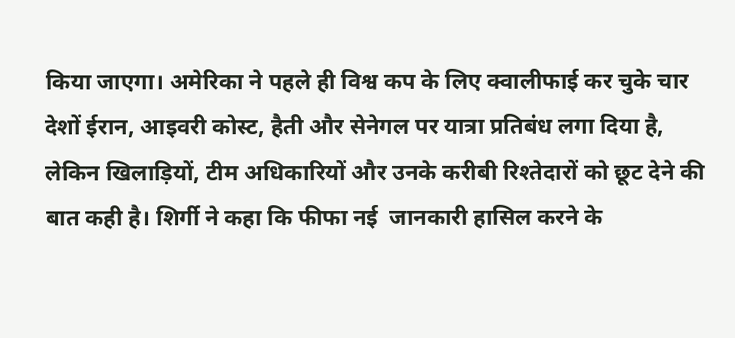किया जाएगा। अमेरिका ने पहले ही विश्व कप के लिए क्वालीफाई कर चुके चार देशों ईरान, आइवरी कोस्ट, हैती और सेनेगल पर यात्रा प्रतिबंध लगा दिया है, लेकिन खिलाड़ियों, टीम अधिकारियों और उनके करीबी रिश्तेदारों को छूट देने की बात कही है। शिर्गी ने कहा कि फीफा नई  जानकारी हासिल करने के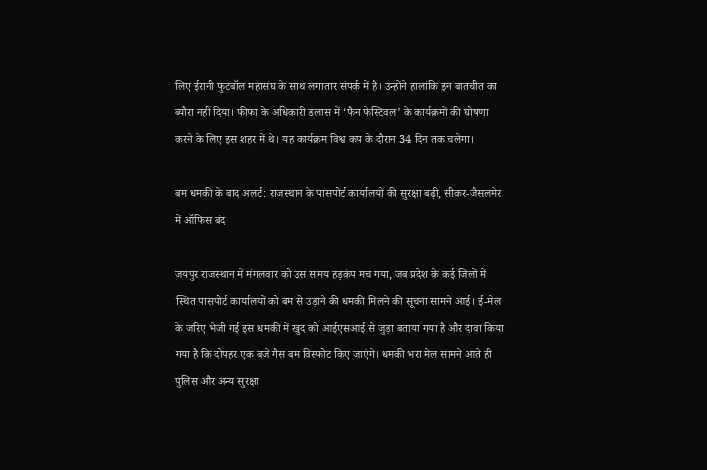लिए ईरानी फुटबॉल महासंघ के साथ लगातार संपर्क में है। उन्होंने हालांकि इन बातचीत का ब्यौरा नहीं दिया। फीफा के अधिकारी डलास में ‘फैन फेस्टिवल’ के कार्यक्रमों की घोषणा करने के लिए इस शहर में थे। यह कार्यक्रम विश्व कप के दौरान 34 दिन तक चलेगा।

बम धमकी के बाद अलर्ट: राजस्थान के पासपोर्ट कार्यालयों की सुरक्षा बढ़ी, सीकर-जैसलमेर में ऑफिस बंद

जयपुर राजस्थान में मंगलवार को उस समय हड़कंप मच गया, जब प्रदेश के कई जिलों में स्थित पासपोर्ट कार्यालयों को बम से उड़ाने की धमकी मिलने की सूचना सामने आई। ई-मेल के जरिए भेजी गई इस धमकी में खुद को आईएसआई से जुड़ा बताया गया है और दावा किया गया है कि दोपहर एक बजे गैस बम विस्फोट किए जाएंगे। धमकी भरा मेल सामने आते ही पुलिस और अन्य सुरक्षा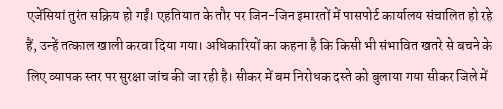एजेंसियां तुरंत सक्रिय हो गईं। एहतियात के तौर पर जिन-जिन इमारतों में पासपोर्ट कार्यालय संचालित हो रहे हैं, उन्हें तत्काल खाली करवा दिया गया। अधिकारियों का कहना है कि किसी भी संभावित खतरे से बचने के लिए व्यापक स्तर पर सुरक्षा जांच की जा रही है। सीकर में बम निरोधक दस्ते को बुलाया गया सीकर जिले में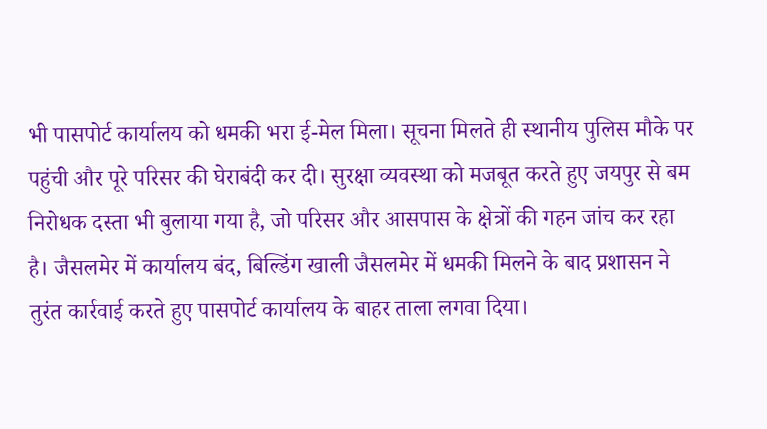भी पासपोर्ट कार्यालय को धमकी भरा ई-मेल मिला। सूचना मिलते ही स्थानीय पुलिस मौके पर पहुंची और पूरे परिसर की घेराबंदी कर दी। सुरक्षा व्यवस्था को मजबूत करते हुए जयपुर से बम निरोधक दस्ता भी बुलाया गया है, जो परिसर और आसपास के क्षेत्रों की गहन जांच कर रहा है। जैसलमेर में कार्यालय बंद, बिल्डिंग खाली जैसलमेर में धमकी मिलने के बाद प्रशासन ने तुरंत कार्रवाई करते हुए पासपोर्ट कार्यालय के बाहर ताला लगवा दिया।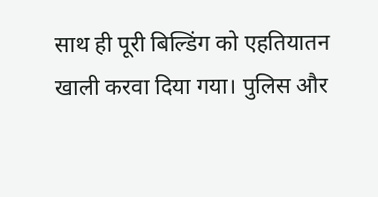साथ ही पूरी बिल्डिंग को एहतियातन खाली करवा दिया गया। पुलिस और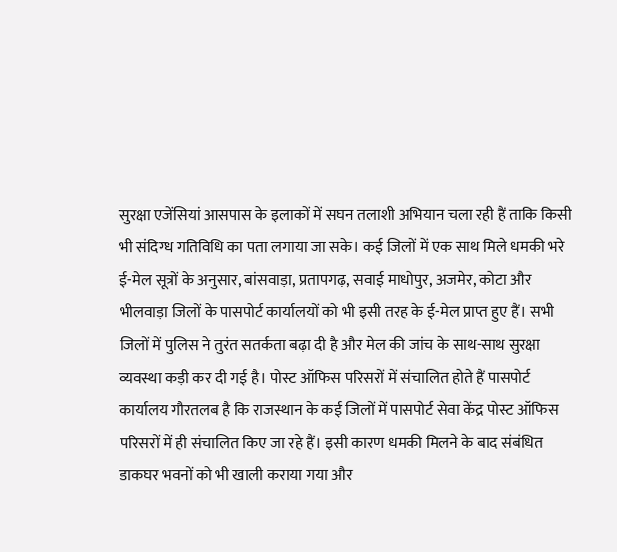सुरक्षा एजेंसियां आसपास के इलाकों में सघन तलाशी अभियान चला रही हैं ताकि किसी भी संदिग्ध गतिविधि का पता लगाया जा सके। कई जिलों में एक साथ मिले धमकी भरे ई-मेल सूत्रों के अनुसार, बांसवाड़ा, प्रतापगढ़, सवाई माधोपुर, अजमेर, कोटा और भीलवाड़ा जिलों के पासपोर्ट कार्यालयों को भी इसी तरह के ई-मेल प्राप्त हुए हैं। सभी जिलों में पुलिस ने तुरंत सतर्कता बढ़ा दी है और मेल की जांच के साथ-साथ सुरक्षा व्यवस्था कड़ी कर दी गई है। पोस्ट ऑफिस परिसरों में संचालित होते हैं पासपोर्ट कार्यालय गौरतलब है कि राजस्थान के कई जिलों में पासपोर्ट सेवा केंद्र पोस्ट ऑफिस परिसरों में ही संचालित किए जा रहे हैं। इसी कारण धमकी मिलने के बाद संबंधित डाकघर भवनों को भी खाली कराया गया और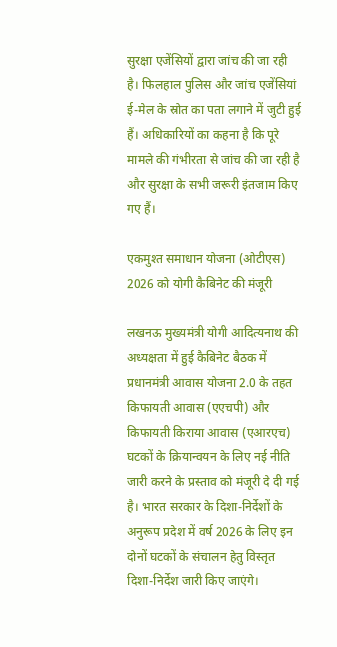सुरक्षा एजेंसियों द्वारा जांच की जा रही है। फिलहाल पुलिस और जांच एजेंसियां ई-मेल के स्रोत का पता लगाने में जुटी हुई हैं। अधिकारियों का कहना है कि पूरे मामले की गंभीरता से जांच की जा रही है और सुरक्षा के सभी जरूरी इंतजाम किए गए हैं।

एकमुश्त समाधान योजना (ओटीएस) 2026 को योगी कैबिनेट की मंजूरी

लखनऊ मुख्यमंत्री योगी आदित्यनाथ की अध्यक्षता में हुई कैबिनेट बैठक में प्रधानमंत्री आवास योजना 2.0 के तहत किफायती आवास (एएचपी) और किफायती किराया आवास (एआरएच) घटकों के क्रियान्वयन के लिए नई नीति जारी करने के प्रस्ताव को मंजूरी दे दी गई है। भारत सरकार के दिशा-निर्देशों के अनुरूप प्रदेश में वर्ष 2026 के लिए इन दोनों घटकों के संचालन हेतु विस्तृत दिशा-निर्देश जारी किए जाएंगे।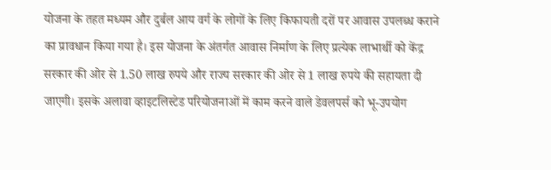योजना के तहत मध्यम और दुर्बल आय वर्ग के लोगों के लिए किफायती दरों पर आवास उपलब्ध कराने का प्रावधान किया गया है। इस योजना के अंतर्गत आवास निर्माण के लिए प्रत्येक लाभार्थी को केंद्र सरकार की ओर से 1.50 लाख रुपये और राज्य सरकार की ओर से 1 लाख रुपये की सहायता दी जाएगी। इसके अलावा व्हाइटलिस्टेड परियोजनाओं में काम करने वाले डेवलपर्स को भू-उपयोग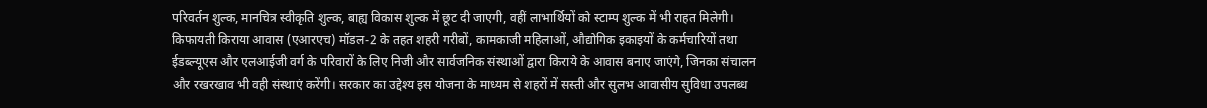परिवर्तन शुल्क, मानचित्र स्वीकृति शुल्क, बाह्य विकास शुल्क में छूट दी जाएगी, वहीं लाभार्थियों को स्टाम्प शुल्क में भी राहत मिलेगी। किफायती किराया आवास (एआरएच) मॉडल-2 के तहत शहरी गरीबों, कामकाजी महिलाओं, औद्योगिक इकाइयों के कर्मचारियों तथा ईडब्ल्यूएस और एलआईजी वर्ग के परिवारों के लिए निजी और सार्वजनिक संस्थाओं द्वारा किराये के आवास बनाए जाएंगे, जिनका संचालन और रखरखाव भी वही संस्थाएं करेंगी। सरकार का उद्देश्य इस योजना के माध्यम से शहरों में सस्ती और सुलभ आवासीय सुविधा उपलब्ध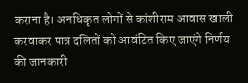कराना है। अनधिकृत लोगों से कांशीराम आवास खाली करवाकर पात्र दलितों को आवंटित किए जाएंगे निर्णय की जानकारी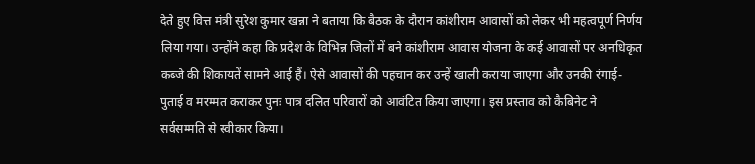देते हुए वित्त मंत्री सुरेश कुमार खन्ना ने बताया कि बैठक के दौरान कांशीराम आवासों को लेकर भी महत्वपूर्ण निर्णय लिया गया। उन्होंने कहा कि प्रदेश के विभिन्न जिलों में बने कांशीराम आवास योजना के कई आवासों पर अनधिकृत कब्जे की शिकायतें सामने आई हैं। ऐसे आवासों की पहचान कर उन्हें खाली कराया जाएगा और उनकी रंगाई-पुताई व मरम्मत कराकर पुनः पात्र दलित परिवारों को आवंटित किया जाएगा। इस प्रस्ताव को कैबिनेट ने सर्वसम्मति से स्वीकार किया।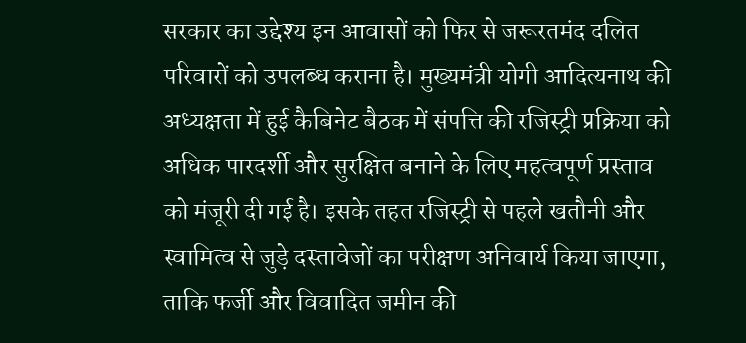सरकार का उद्देश्य इन आवासों को फिर से जरूरतमंद दलित परिवारों को उपलब्ध कराना है। मुख्यमंत्री योगी आदित्यनाथ की अध्यक्षता में हुई कैबिनेट बैठक में संपत्ति की रजिस्ट्री प्रक्रिया को अधिक पारदर्शी और सुरक्षित बनाने के लिए महत्वपूर्ण प्रस्ताव को मंजूरी दी गई है। इसके तहत रजिस्ट्री से पहले खतौनी और स्वामित्व से जुड़े दस्तावेजों का परीक्षण अनिवार्य किया जाएगा, ताकि फर्जी और विवादित जमीन की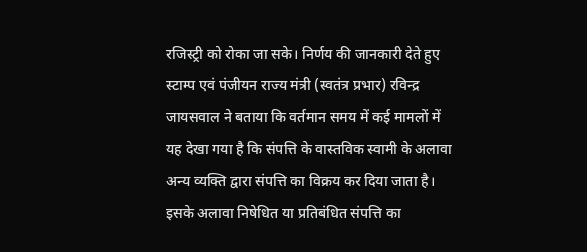रजिस्ट्री को रोका जा सके। निर्णय की जानकारी देते हुए स्टाम्प एवं पंजीयन राज्य मंत्री (स्वतंत्र प्रभार) रविन्द्र जायसवाल ने बताया कि वर्तमान समय में कई मामलों में यह देखा गया है कि संपत्ति के वास्तविक स्वामी के अलावा अन्य व्यक्ति द्वारा संपत्ति का विक्रय कर दिया जाता है। इसके अलावा निषेधित या प्रतिबंधित संपत्ति का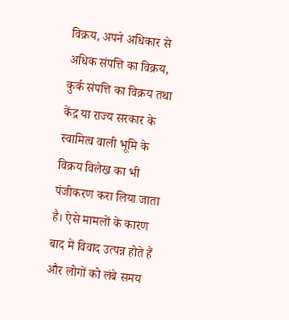विक्रय, अपने अधिकार से अधिक संपत्ति का विक्रय, कुर्क संपत्ति का विक्रय तथा केंद्र या राज्य सरकार के स्वामित्व वाली भूमि के विक्रय विलेख का भी पंजीकरण करा लिया जाता है। ऐसे मामलों के कारण बाद में विवाद उत्पन्न होते हैं और लोगों को लंबे समय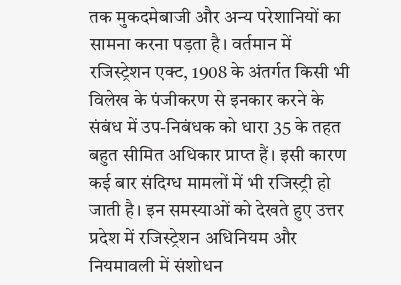तक मुकदमेबाजी और अन्य परेशानियों का सामना करना पड़ता है। वर्तमान में रजिस्ट्रेशन एक्ट, 1908 के अंतर्गत किसी भी विलेख के पंजीकरण से इनकार करने के संबंध में उप-निबंधक को धारा 35 के तहत बहुत सीमित अधिकार प्राप्त हैं। इसी कारण कई बार संदिग्ध मामलों में भी रजिस्ट्री हो जाती है। इन समस्याओं को देखते हुए उत्तर प्रदेश में रजिस्ट्रेशन अधिनियम और नियमावली में संशोधन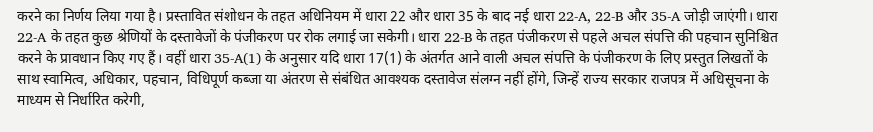करने का निर्णय लिया गया है। प्रस्तावित संशोधन के तहत अधिनियम में धारा 22 और धारा 35 के बाद नई धारा 22-A, 22-B और 35-A जोड़ी जाएंगी। धारा 22-A के तहत कुछ श्रेणियों के दस्तावेजों के पंजीकरण पर रोक लगाई जा सकेगी। धारा 22-B के तहत पंजीकरण से पहले अचल संपत्ति की पहचान सुनिश्चित करने के प्रावधान किए गए हैं। वहीं धारा 35-A(1) के अनुसार यदि धारा 17(1) के अंतर्गत आने वाली अचल संपत्ति के पंजीकरण के लिए प्रस्तुत लिखतों के साथ स्वामित्व, अधिकार, पहचान, विधिपूर्ण कब्जा या अंतरण से संबंधित आवश्यक दस्तावेज संलग्न नहीं होंगे, जिन्हें राज्य सरकार राजपत्र में अधिसूचना के माध्यम से निर्धारित करेगी,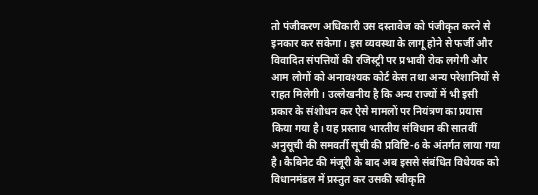तो पंजीकरण अधिकारी उस दस्तावेज को पंजीकृत करने से इनकार कर सकेगा। इस व्यवस्था के लागू होने से फर्जी और विवादित संपत्तियों की रजिस्ट्री पर प्रभावी रोक लगेगी और आम लोगों को अनावश्यक कोर्ट केस तथा अन्य परेशानियों से राहत मिलेगी। उल्लेखनीय है कि अन्य राज्यों में भी इसी प्रकार के संशोधन कर ऐसे मामलों पर नियंत्रण का प्रयास किया गया है। यह प्रस्ताव भारतीय संविधान की सातवीं अनुसूची की समवर्ती सूची की प्रविष्टि-6 के अंतर्गत लाया गया है। कैबिनेट की मंजूरी के बाद अब इससे संबंधित विधेयक को विधानमंडल में प्रस्तुत कर उसकी स्वीकृति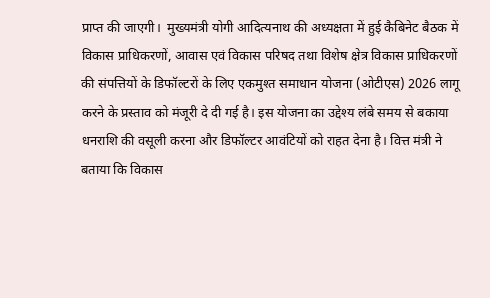प्राप्त की जाएगी।  मुख्यमंत्री योगी आदित्यनाथ की अध्यक्षता में हुई कैबिनेट बैठक में विकास प्राधिकरणों, आवास एवं विकास परिषद तथा विशेष क्षेत्र विकास प्राधिकरणों की संपत्तियों के डिफॉल्टरों के लिए एकमुश्त समाधान योजना (ओटीएस) 2026 लागू करने के प्रस्ताव को मंजूरी दे दी गई है। इस योजना का उद्देश्य लंबे समय से बकाया धनराशि की वसूली करना और डिफॉल्टर आवंटियों को राहत देना है। वित्त मंत्री ने बताया कि विकास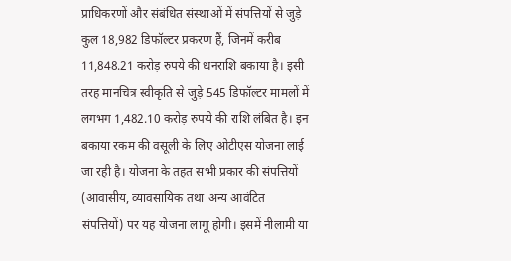प्राधिकरणों और संबंधित संस्थाओं में संपत्तियों से जुड़े कुल 18,982 डिफॉल्टर प्रकरण हैं, जिनमें करीब 11,848.21 करोड़ रुपये की धनराशि बकाया है। इसी तरह मानचित्र स्वीकृति से जुड़े 545 डिफॉल्टर मामलों में लगभग 1,482.10 करोड़ रुपये की राशि लंबित है। इन बकाया रकम की वसूली के लिए ओटीएस योजना लाई जा रही है। योजना के तहत सभी प्रकार की संपत्तियों (आवासीय, व्यावसायिक तथा अन्य आवंटित संपत्तियों) पर यह योजना लागू होगी। इसमें नीलामी या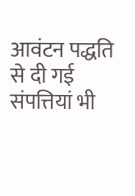आवंटन पद्धति से दी गई संपत्तियां भी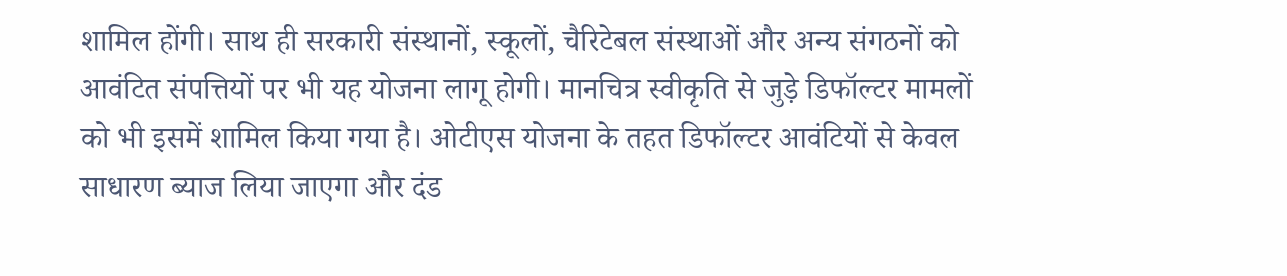शामिल होंगी। साथ ही सरकारी संस्थानों, स्कूलों, चैरिटेबल संस्थाओं और अन्य संगठनों को आवंटित संपत्तियों पर भी यह योजना लागू होगी। मानचित्र स्वीकृति से जुड़े डिफॉल्टर मामलों को भी इसमें शामिल किया गया है। ओटीएस योजना के तहत डिफॉल्टर आवंटियों से केवल साधारण ब्याज लिया जाएगा और दंड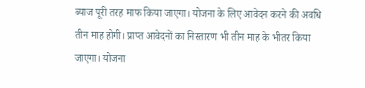ब्याज पूरी तरह माफ किया जाएगा। योजना के लिए आवेदन करने की अवधि तीन माह होगी। प्राप्त आवेदनों का निस्तारण भी तीन माह के भीतर किया जाएगा। योजना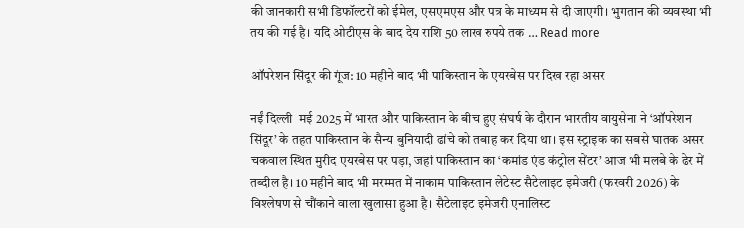की जानकारी सभी डिफॉल्टरों को ईमेल, एसएमएस और पत्र के माध्यम से दी जाएगी। भुगतान की व्यवस्था भी तय की गई है। यदि ओटीएस के बाद देय राशि 50 लाख रुपये तक … Read more

ऑपरेशन सिंदूर की गूंज: 10 महीने बाद भी पाकिस्तान के एयरबेस पर दिख रहा असर

नईं दिल्ली  मई 2025 में भारत और पाकिस्तान के बीच हुए संघर्ष के दौरान भारतीय वायुसेना ने ‘ऑपरेशन सिंदूर’ के तहत पाकिस्तान के सैन्य बुनियादी ढांचे को तबाह कर दिया था। इस स्ट्राइक का सबसे घातक असर चकवाल स्थित मुरीद एयरबेस पर पड़ा, जहां पाकिस्तान का ‘कमांड एंड कंट्रोल सेंटर’ आज भी मलबे के ढेर में तब्दील है। 10 महीने बाद भी मरम्मत में नाकाम पाकिस्तान लेटेस्ट सैटेलाइट इमेजरी (फरवरी 2026) के विश्लेषण से चौंकाने वाला खुलासा हुआ है। सैटेलाइट इमेजरी एनालिस्ट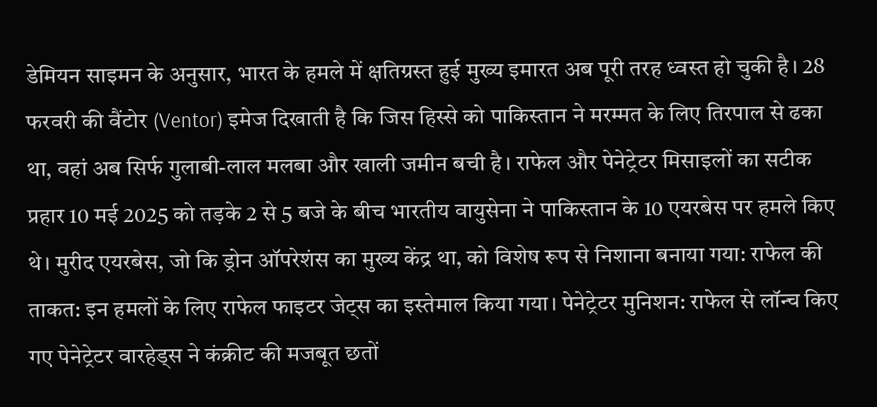डेमियन साइमन के अनुसार, भारत के हमले में क्षतिग्रस्त हुई मुख्य इमारत अब पूरी तरह ध्वस्त हो चुकी है। 28 फरवरी की वैंटोर (Ventor) इमेज दिखाती है कि जिस हिस्से को पाकिस्तान ने मरम्मत के लिए तिरपाल से ढका था, वहां अब सिर्फ गुलाबी-लाल मलबा और खाली जमीन बची है। राफेल और पेनेट्रेटर मिसाइलों का सटीक प्रहार 10 मई 2025 को तड़के 2 से 5 बजे के बीच भारतीय वायुसेना ने पाकिस्तान के 10 एयरबेस पर हमले किए थे। मुरीद एयरबेस, जो कि ड्रोन ऑपरेशंस का मुख्य केंद्र था, को विशेष रूप से निशाना बनाया गया: राफेल की ताकत: इन हमलों के लिए राफेल फाइटर जेट्स का इस्तेमाल किया गया। पेनेट्रेटर मुनिशन: राफेल से लॉन्च किए गए पेनेट्रेटर वारहेड्स ने कंक्रीट की मजबूत छतों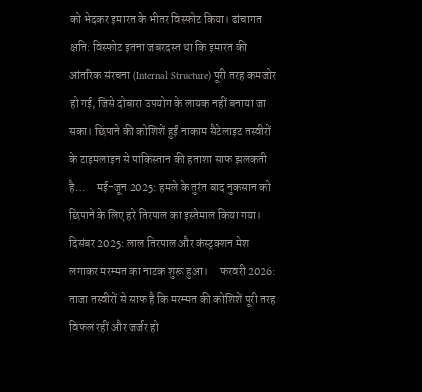को भेदकर इमारत के भीतर विस्फोट किया। ढांचागत क्षति: विस्फोट इतना जबरदस्त था कि इमारत की आंतरिक संरचना (Internal Structure) पूरी तरह कमजोर हो गई, जिसे दोबारा उपयोग के लायक नहीं बनाया जा सका। छिपाने की कोशिशें हुईं नाकाम सैटेलाइट तस्वीरों के टाइमलाइन से पाकिस्तान की हताशा साफ झलकती है…     मई-जून 2025: हमले के तुरंत बाद नुकसान को छिपाने के लिए हरे तिरपाल का इस्तेमाल किया गया।     दिसंबर 2025: लाल तिरपाल और कंस्ट्रक्शन मेश लगाकर मरम्मत का नाटक शुरू हुआ।     फरवरी 2026: ताजा तस्वीरों से साफ है कि मरम्मत की कोशिशें पूरी तरह विफल रहीं और जर्जर हो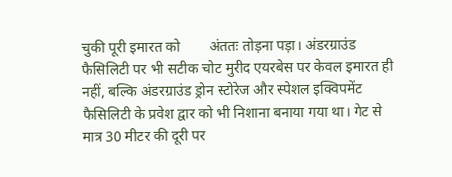चुकी पूरी इमारत को        अंततः तोड़ना पड़ा। अंडरग्राउंड फैसिलिटी पर भी सटीक चोट मुरीद एयरबेस पर केवल इमारत ही नहीं, बल्कि अंडरग्राउंड ड्रोन स्टोरेज और स्पेशल इक्विपमेंट फैसिलिटी के प्रवेश द्वार को भी निशाना बनाया गया था। गेट से मात्र 30 मीटर की दूरी पर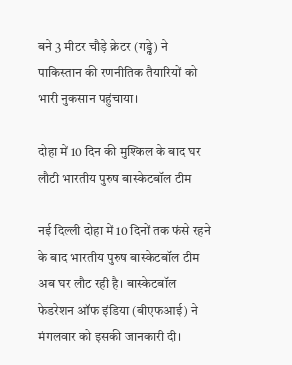बने 3 मीटर चौड़े क्रेटर (गड्ढे) ने पाकिस्तान की रणनीतिक तैयारियों को भारी नुकसान पहुंचाया।

दोहा में 10 दिन की मुश्किल के बाद घर लौटी भारतीय पुरुष बास्केटबॉल टीम

नई दिल्ली दोहा में 10 दिनों तक फंसे रहने के बाद भारतीय पुरुष बास्केटबॉल टीम अब घर लौट रही है। बास्केटबॉल फेडरेशन ऑफ इंडिया (बीएफआई) ने मंगलवार को इसकी जानकारी दी।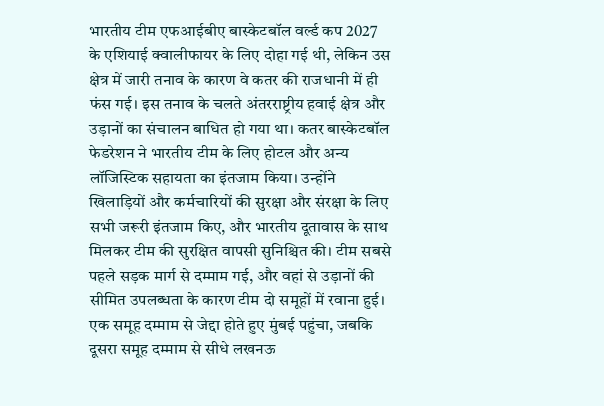भारतीय टीम एफआईबीए बास्केटबॉल वर्ल्ड कप 2027 के एशियाई क्वालीफायर के लिए दोहा गई थी, लेकिन उस क्षेत्र में जारी तनाव के कारण वे कतर की राजधानी में ही फंस गई। इस तनाव के चलते अंतरराष्ट्रीय हवाई क्षेत्र और उड़ानों का संचालन बाधित हो गया था। कतर बास्केटबॉल फेडरेशन ने भारतीय टीम के लिए होटल और अन्य लॉजिस्टिक सहायता का इंतजाम किया। उन्होंने खिलाड़ियों और कर्मचारियों की सुरक्षा और संरक्षा के लिए सभी जरूरी इंतजाम किए, और भारतीय दूतावास के साथ मिलकर टीम की सुरक्षित वापसी सुनिश्चित की। टीम सबसे पहले सड़क मार्ग से दम्माम गई, और वहां से उड़ानों की सीमित उपलब्धता के कारण टीम दो समूहों में रवाना हुई। एक समूह दम्माम से जेद्दा होते हुए मुंबई पहुंचा, जबकि दूसरा समूह दम्माम से सीधे लखनऊ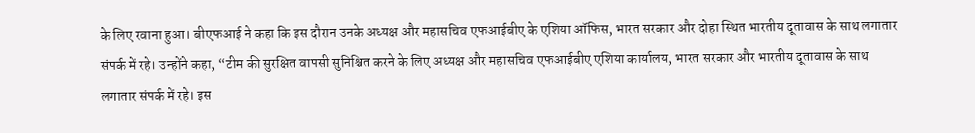के लिए रवाना हुआ। बीएफआई ने कहा कि इस दौरान उनके अध्यक्ष और महासचिव एफआईबीए के एशिया ऑफिस, भारत सरकार और दोहा स्थित भारतीय दूतावास के साथ लगातार संपर्क में रहे। उन्होंने कहा, “टीम की सुरक्षित वापसी सुनिश्चित करने के लिए अध्यक्ष और महासचिव एफआईबीए एशिया कार्यालय, भारत सरकार और भारतीय दूतावास के साथ लगातार संपर्क में रहे। इस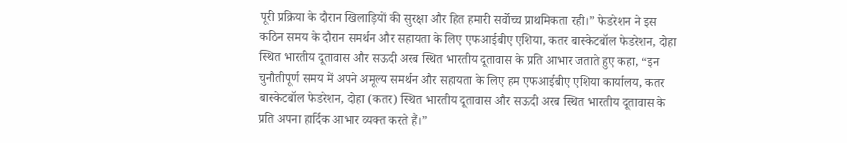पूरी प्रक्रिया के दौरान खिलाड़ियों की सुरक्षा और हित हमारी सर्वोच्च प्राथमिकता रही।” फेडरेशन ने इस कठिन समय के दौरान समर्थन और सहायता के लिए एफआईबीए एशिया, कतर बास्केटबॉल फेडरेशन, दोहा स्थित भारतीय दूतावास और सऊदी अरब स्थित भारतीय दूतावास के प्रति आभार जताते हुए कहा, “इन चुनौतीपूर्ण समय में अपने अमूल्य समर्थन और सहायता के लिए हम एफआईबीए एशिया कार्यालय, कतर बास्केटबॉल फेडरेशन, दोहा (कतर) स्थित भारतीय दूतावास और सऊदी अरब स्थित भारतीय दूतावास के प्रति अपना हार्दिक आभार व्यक्त करते हैं।”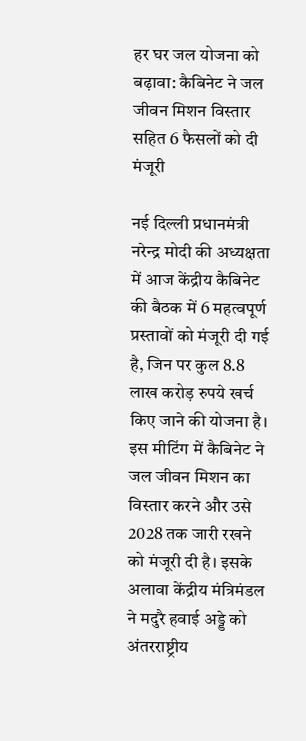हर घर जल योजना को बढ़ावा: कैबिनेट ने जल जीवन मिशन विस्तार सहित 6 फैसलों को दी मंजूरी

नई दिल्ली प्रधानमंत्री नरेन्द्र मोदी की अध्यक्षता में आज केंद्रीय कैबिनेट की बैठक में 6 महत्वपूर्ण प्रस्तावों को मंजूरी दी गई है, जिन पर कुल 8.8 लाख करोड़ रुपये खर्च किए जाने की योजना है। इस मीटिंग में कैबिनेट ने जल जीवन मिशन का विस्तार करने और उसे 2028 तक जारी रखने को मंजूरी दी है। इसके अलावा केंद्रीय मंत्रिमंडल ने मदुरै हवाई अड्डे को अंतरराष्ट्रीय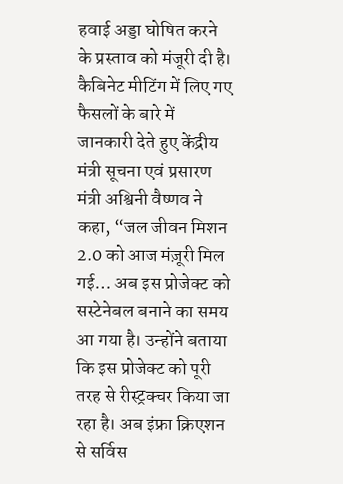हवाई अड्डा घोषित करने के प्रस्ताव को मंजूरी दी है। कैबिनेट मीटिंग में लिए गए फैसलों के बारे में जानकारी देते हुए केंद्रीय मंत्री सूचना एवं प्रसारण मंत्री अश्विनी वैष्णव ने कहा, “जल जीवन मिशन 2.0 को आज मंज़ूरी मिल गई… अब इस प्रोजेक्ट को सस्टेनेबल बनाने का समय आ गया है। उन्होंने बताया कि इस प्रोजेक्ट को पूरी तरह से रीस्ट्रक्चर किया जा रहा है। अब इंफ्रा क्रिएशन से सर्विस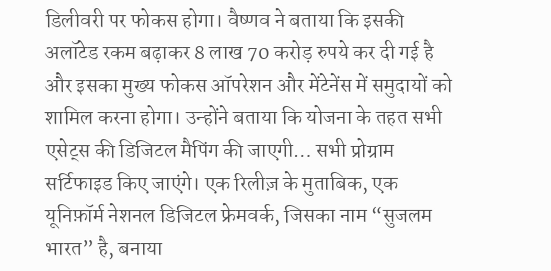डिलीवरी पर फोकस होगा। वैष्णव ने बताया कि इसकी अलॉटेड रकम बढ़ाकर 8 लाख 70 करोड़ रुपये कर दी गई है और इसका मुख्य फोकस ऑपरेशन और मेंटेनेंस में समुदायों को शामिल करना होगा। उन्होंने बताया कि योजना के तहत सभी एसेट्स की डिजिटल मैपिंग की जाएगी… सभी प्रोग्राम सर्टिफाइड किए जाएंगे। एक रिलीज़ के मुताबिक, एक यूनिफ़ॉर्म नेशनल डिजिटल फ्रेमवर्क, जिसका नाम “सुजलम भारत” है, बनाया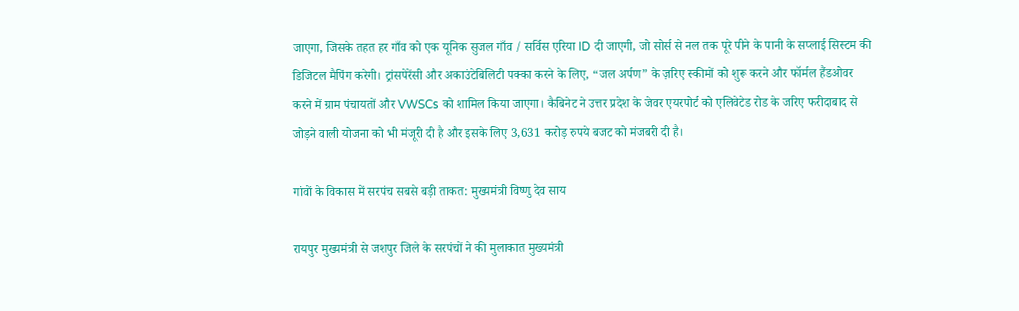जाएगा, जिसके तहत हर गाँव को एक यूनिक सुजल गाँव / सर्विस एरिया ID दी जाएगी, जो सोर्स से नल तक पूरे पीने के पानी के सप्लाई सिस्टम की डिजिटल मैपिंग करेगी। ट्रांसपेरेंसी और अकाउंटेबिलिटी पक्का करने के लिए, “जल अर्पण” के ज़रिए स्कीमों को शुरू करने और फॉर्मल हैंडओवर करने में ग्राम पंचायतों और VWSCs को शामिल किया जाएगा। कैबिनेट ने उत्तर प्रदेश के जेवर एयरपोर्ट को एलिवेटेड रोड के जरिए फरीदाबाद से जोड़ने वाली योजना को भी मंजूरी दी है और इसके लिए 3,631 करोड़ रुपये बजट को मंजबरी दी है।

गांवों के विकास में सरपंच सबसे बड़ी ताकत: मुख्यमंत्री विष्णु देव साय

रायपुर मुख्यमंत्री से जशपुर जिले के सरपंचों ने की मुलाकात मुख्यमंत्री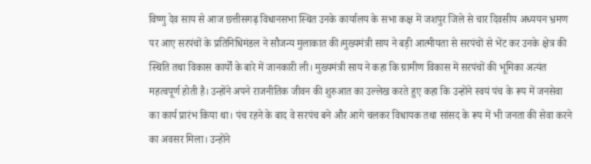विष्णु देव साय से आज छत्तीसगढ़ विधानसभा स्थित उनके कार्यालय के सभा कक्ष में जशपुर जिले से चार दिवसीय अध्ययन भ्रमण पर आए सरपंचों के प्रतिनिधिमंडल ने सौजन्य मुलाकात की।मुख्यमंत्री साय ने बड़ी आत्मीयता से सरपंचों से भेंट कर उनके क्षेत्र की स्थिति तथा विकास कार्यों के बारे में जानकारी ली। मुख्यमंत्री साय ने कहा कि ग्रामीण विकास में सरपंचों की भूमिका अत्यंत महत्वपूर्ण होती है। उन्होंने अपने राजनीतिक जीवन की शुरुआत का उल्लेख करते हुए कहा कि उन्होंने स्वयं पंच के रूप में जनसेवा का कार्य प्रारंभ किया था। पंच रहने के बाद वे सरपंच बने और आगे चलकर विधायक तथा सांसद के रूप में भी जनता की सेवा करने का अवसर मिला। उन्होंने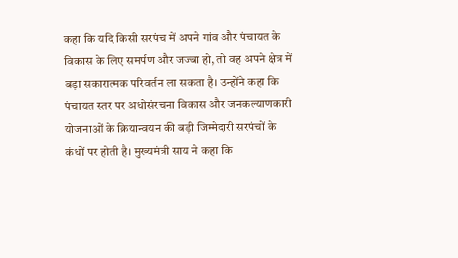कहा कि यदि किसी सरपंच में अपने गांव और पंचायत के विकास के लिए समर्पण और जज्बा हो, तो वह अपने क्षेत्र में बड़ा सकारात्मक परिवर्तन ला सकता है। उन्होंने कहा कि पंचायत स्तर पर अधोसंरचना विकास और जनकल्याणकारी योजनाओं के क्रियान्वयन की बड़ी जिम्मेदारी सरपंचों के कंधों पर होती है। मुख्यमंत्री साय ने कहा कि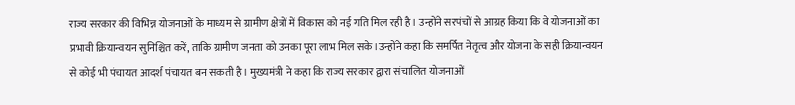राज्य सरकार की विभिन्न योजनाओं के माध्यम से ग्रामीण क्षेत्रों में विकास को नई गति मिल रही है। उन्होंने सरपंचों से आग्रह किया कि वे योजनाओं का प्रभावी क्रियान्वयन सुनिश्चित करें, ताकि ग्रामीण जनता को उनका पूरा लाभ मिल सके।उन्होंने कहा कि समर्पित नेतृत्व और योजना के सही क्रियान्वयन  से कोई भी पंचायत आदर्श पंचायत बन सकती है। मुख्यमंत्री ने कहा कि राज्य सरकार द्वारा संचालित योजनाओं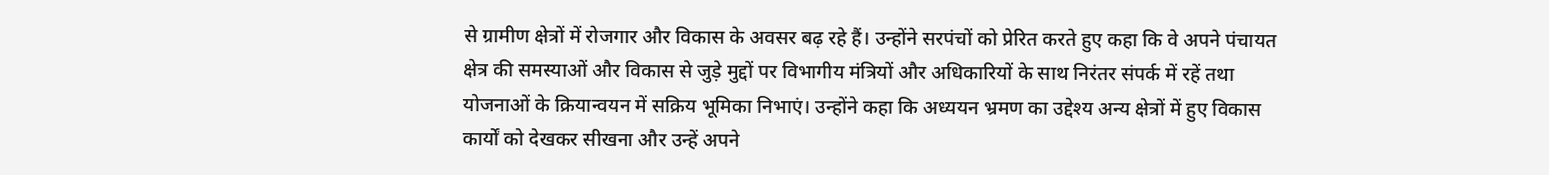से ग्रामीण क्षेत्रों में रोजगार और विकास के अवसर बढ़ रहे हैं। उन्होंने सरपंचों को प्रेरित करते हुए कहा कि वे अपने पंचायत क्षेत्र की समस्याओं और विकास से जुड़े मुद्दों पर विभागीय मंत्रियों और अधिकारियों के साथ निरंतर संपर्क में रहें तथा योजनाओं के क्रियान्वयन में सक्रिय भूमिका निभाएं। उन्होंने कहा कि अध्ययन भ्रमण का उद्देश्य अन्य क्षेत्रों में हुए विकास कार्यों को देखकर सीखना और उन्हें अपने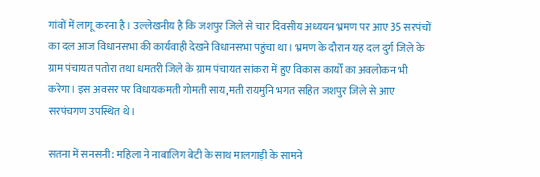गांवों में लागू करना है। उल्लेखनीय है कि जशपुर जिले से चार दिवसीय अध्ययन भ्रमण पर आए 35 सरपंचों का दल आज विधानसभा की कार्यवाही देखने विधानसभा पहुंचा था। भ्रमण के दौरान यह दल दुर्ग जिले के ग्राम पंचायत पतोरा तथा धमतरी जिले के ग्राम पंचायत सांकरा में हुए विकास कार्यों का अवलोकन भी करेगा। इस अवसर पर विधायकमती गोमती साय,मती रायमुनि भगत सहित जशपुर जिले से आए सरपंचगण उपस्थित थे।

सतना में सनसनी: महिला ने नाबालिग बेटी के साथ मालगाड़ी के सामने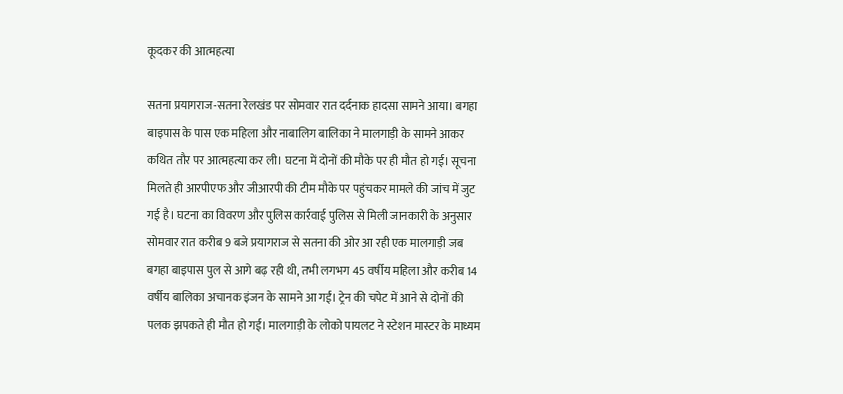कूदकर की आत्महत्या

सतना प्रयागराज-सतना रेलखंड पर सोमवार रात दर्दनाक हादसा सामने आया। बगहा बाइपास के पास एक महिला और नाबालिग बालिका ने मालगाड़ी के सामने आकर कथित तौर पर आत्महत्या कर ली। घटना में दोनों की मौके पर ही मौत हो गई। सूचना मिलते ही आरपीएफ और जीआरपी की टीम मौके पर पहुंचकर मामले की जांच में जुट गई है। घटना का विवरण और पुलिस कार्रवाई पुलिस से मिली जानकारी के अनुसार सोमवार रात करीब 9 बजे प्रयागराज से सतना की ओर आ रही एक मालगाड़ी जब बगहा बाइपास पुल से आगे बढ़ रही थी, तभी लगभग 45 वर्षीय महिला और करीब 14 वर्षीय बालिका अचानक इंजन के सामने आ गईं। ट्रेन की चपेट में आने से दोनों की पलक झपकते ही मौत हो गई। मालगाड़ी के लोको पायलट ने स्टेशन मास्टर के माध्यम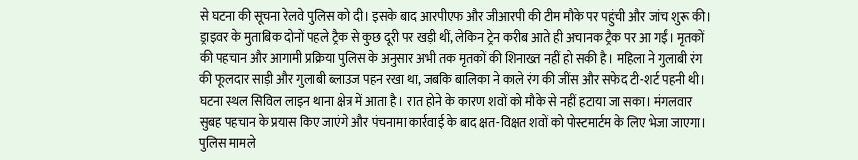से घटना की सूचना रेलवे पुलिस को दी। इसके बाद आरपीएफ और जीआरपी की टीम मौके पर पहुंची और जांच शुरू की। ड्राइवर के मुताबिक दोनों पहले ट्रैक से कुछ दूरी पर खड़ी थीं, लेकिन ट्रेन करीब आते ही अचानक ट्रैक पर आ गईं। मृतकों की पहचान और आगामी प्रक्रिया पुलिस के अनुसार अभी तक मृतकों की शिनाख्त नहीं हो सकी है। महिला ने गुलाबी रंग की फूलदार साड़ी और गुलाबी ब्लाउज पहन रखा था, जबकि बालिका ने काले रंग की जींस और सफेद टी-शर्ट पहनी थी। घटना स्थल सिविल लाइन थाना क्षेत्र में आता है। रात होने के कारण शवों को मौके से नहीं हटाया जा सका। मंगलवार सुबह पहचान के प्रयास किए जाएंगे और पंचनामा कार्रवाई के बाद क्षत-विक्षत शवों को पोस्टमार्टम के लिए भेजा जाएगा। पुलिस मामले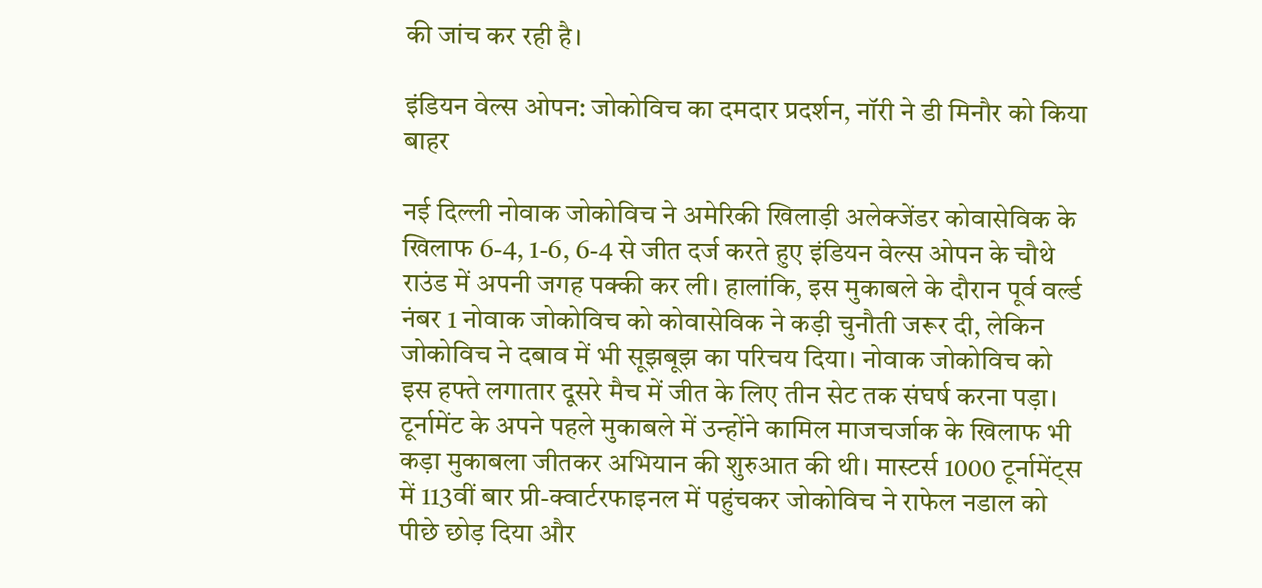की जांच कर रही है।

इंडियन वेल्स ओपन: जोकोविच का दमदार प्रदर्शन, नॉरी ने डी मिनौर को किया बाहर

नई दिल्ली नोवाक जोकोविच ने अमेरिकी खिलाड़ी अलेक्जेंडर कोवासेविक के खिलाफ 6-4, 1-6, 6-4 से जीत दर्ज करते हुए इंडियन वेल्स ओपन के चौथे राउंड में अपनी जगह पक्की कर ली। हालांकि, इस मुकाबले के दौरान पूर्व वर्ल्ड नंबर 1 नोवाक जोकोविच को कोवासेविक ने कड़ी चुनौती जरूर दी, लेकिन जोकोविच ने दबाव में भी सूझबूझ का परिचय दिया। नोवाक जोकोविच को इस हफ्ते लगातार दूसरे मैच में जीत के लिए तीन सेट तक संघर्ष करना पड़ा। टूर्नामेंट के अपने पहले मुकाबले में उन्होंने कामिल माजचर्जाक के खिलाफ भी कड़ा मुकाबला जीतकर अभियान की शुरुआत की थी। मास्टर्स 1000 टूर्नामेंट्स में 113वीं बार प्री-क्वार्टरफाइनल में पहुंचकर जोकोविच ने राफेल नडाल को पीछे छोड़ दिया और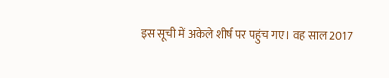इस सूची में अकेले शीर्ष पर पहुंच गए। वह साल 2017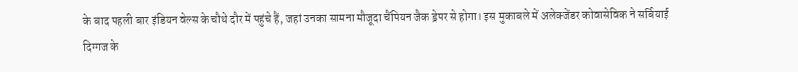के बाद पहली बार इंडियन वेल्स के चौथे दौर में पहुंचे हैं, जहां उनका सामना मौजूदा चैंपियन जैक ड्रेपर से होगा। इस मुकाबले में अलेक्जेंडर कोवासेविक ने सर्बियाई दिग्गज के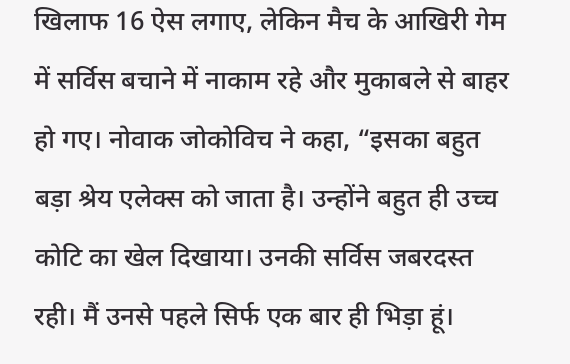खिलाफ 16 ऐस लगाए, लेकिन मैच के आखिरी गेम में सर्विस बचाने में नाकाम रहे और मुकाबले से बाहर हो गए। नोवाक जोकोविच ने कहा, “इसका बहुत बड़ा श्रेय एलेक्स को जाता है। उन्होंने बहुत ही उच्च कोटि का खेल दिखाया। उनकी सर्विस जबरदस्त रही। मैं उनसे पहले सिर्फ एक बार ही भिड़ा हूं।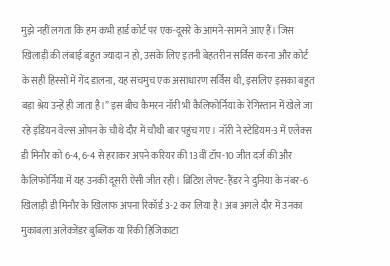मुझे नहीं लगता कि हम कभी हार्ड कोर्ट पर एक-दूसरे के आमने-सामने आए हैं। जिस खिलाड़ी की लंबाई बहुत ज्यादा न हो, उसके लिए इतनी बेहतरीन सर्विस करना और कोर्ट के सही हिस्सों में गेंद डालना, यह सचमुच एक असाधारण सर्विस थी, इसलिए इसका बहुत बड़ा श्रेय उन्हें ही जाता है।” इस बीच कैमरन नॉरी भी कैलिफोर्निया के रेगिस्तान में खेले जा रहे इंडियन वेल्स ओपन के चौथे दौर में चौथी बार पहुंच गए। नॉरी ने स्टेडियम-3 में एलेक्स डी मिनौर को 6-4, 6-4 से हराकर अपने करियर की 13वीं टॉप-10 जीत दर्ज की और कैलिफोर्निया में यह उनकी दूसरी ऐसी जीत रही। ब्रिटिश लेफ्ट-हैंडर ने दुनिया के नंबर-6 खिलाड़ी डी मिनौर के खिलाफ अपना रिकॉर्ड 3-2 कर लिया है। अब अगले दौर में उनका मुकाबला अलेक्जेंडर बुब्लिक या रिंकी हिजिकाटा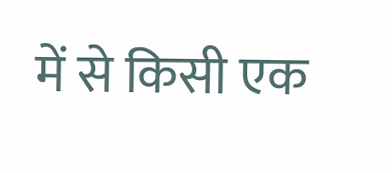में से किसी एक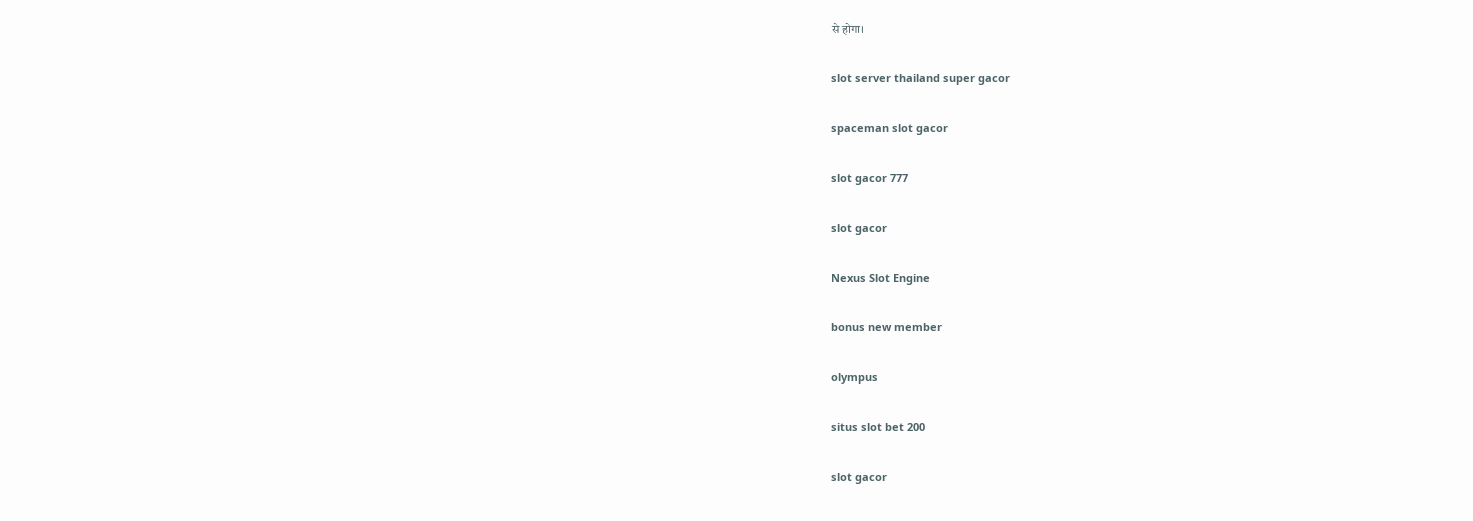से होगा।

slot server thailand super gacor

spaceman slot gacor

slot gacor 777

slot gacor

Nexus Slot Engine

bonus new member

olympus

situs slot bet 200

slot gacor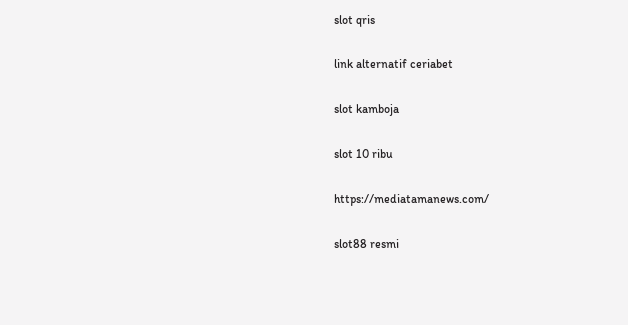slot qris

link alternatif ceriabet

slot kamboja

slot 10 ribu

https://mediatamanews.com/

slot88 resmi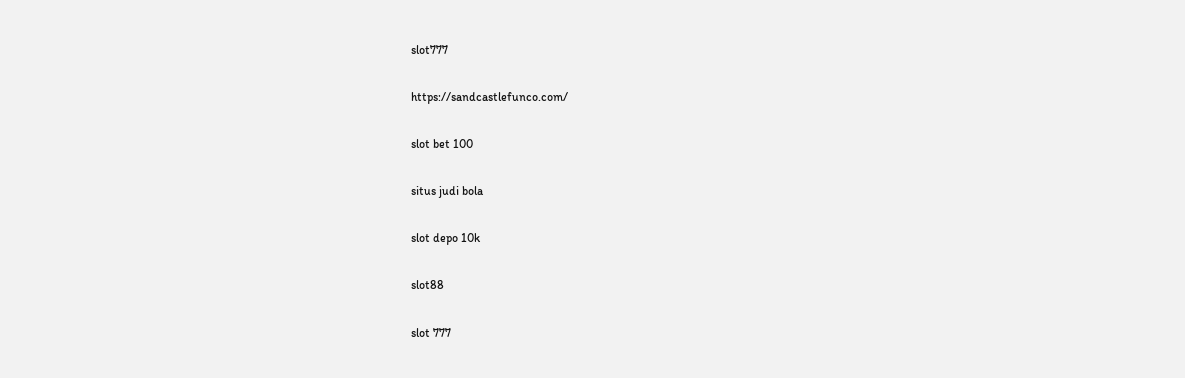slot777

https://sandcastlefunco.com/

slot bet 100

situs judi bola

slot depo 10k

slot88

slot 777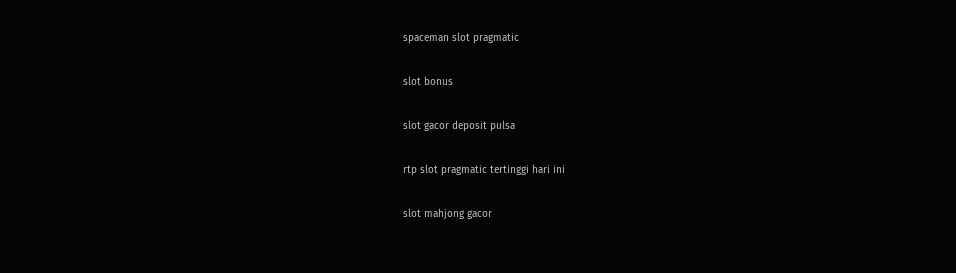spaceman slot pragmatic

slot bonus

slot gacor deposit pulsa

rtp slot pragmatic tertinggi hari ini

slot mahjong gacor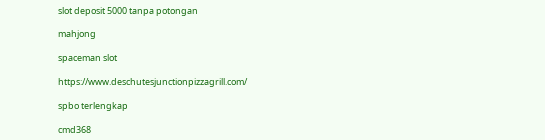slot deposit 5000 tanpa potongan

mahjong

spaceman slot

https://www.deschutesjunctionpizzagrill.com/

spbo terlengkap

cmd368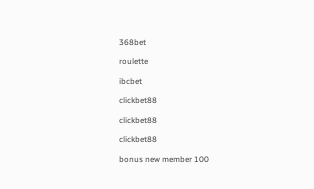368bet

roulette

ibcbet

clickbet88

clickbet88

clickbet88

bonus new member 100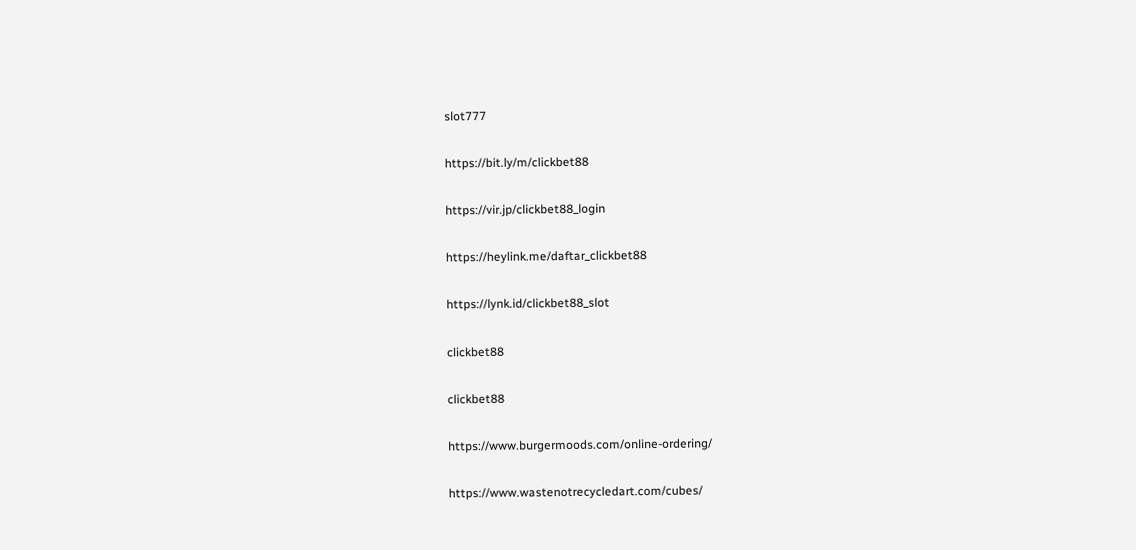slot777

https://bit.ly/m/clickbet88

https://vir.jp/clickbet88_login

https://heylink.me/daftar_clickbet88

https://lynk.id/clickbet88_slot

clickbet88

clickbet88

https://www.burgermoods.com/online-ordering/

https://www.wastenotrecycledart.com/cubes/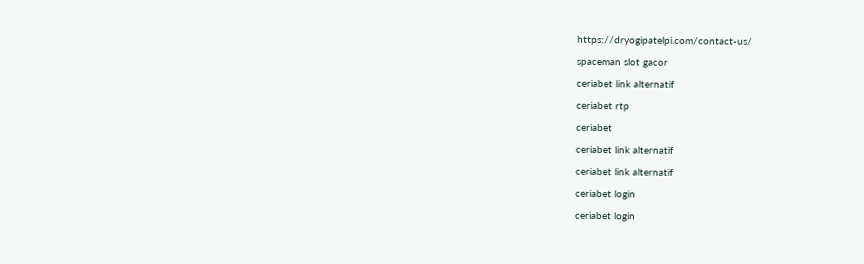https://dryogipatelpi.com/contact-us/

spaceman slot gacor

ceriabet link alternatif

ceriabet rtp

ceriabet

ceriabet link alternatif

ceriabet link alternatif

ceriabet login

ceriabet login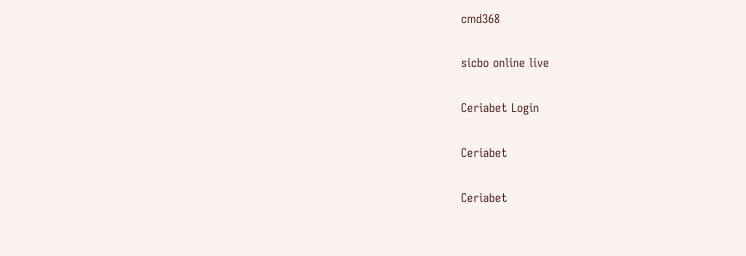cmd368

sicbo online live

Ceriabet Login

Ceriabet

Ceriabet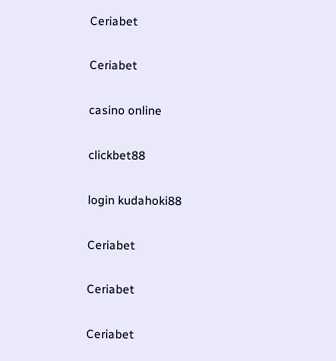Ceriabet

Ceriabet

casino online

clickbet88

login kudahoki88

Ceriabet

Ceriabet

Ceriabet